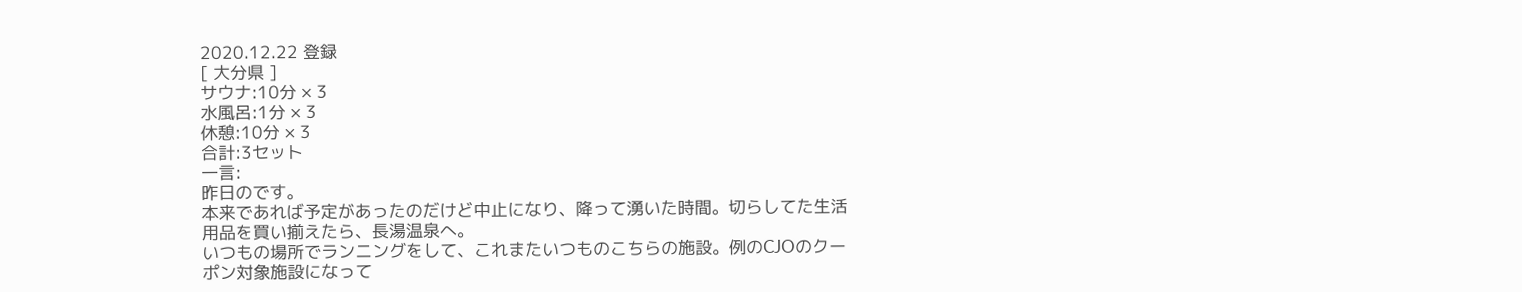2020.12.22 登録
[ 大分県 ]
サウナ:10分 × 3
水風呂:1分 × 3
休憩:10分 × 3
合計:3セット
一言:
昨日のです。
本来であれば予定があったのだけど中止になり、降って湧いた時間。切らしてた生活用品を買い揃えたら、長湯温泉へ。
いつもの場所でランニングをして、これまたいつものこちらの施設。例のCJOのクーポン対象施設になって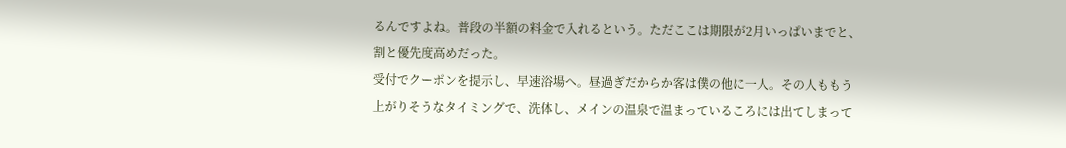るんですよね。普段の半額の料金で入れるという。ただここは期限が2月いっぱいまでと、割と優先度高めだった。
受付でクーポンを提示し、早速浴場へ。昼過ぎだからか客は僕の他に一人。その人ももう上がりそうなタイミングで、洗体し、メインの温泉で温まっているころには出てしまって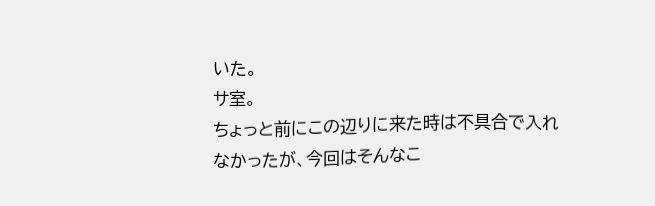いた。
サ室。
ちょっと前にこの辺りに来た時は不具合で入れなかったが、今回はそんなこ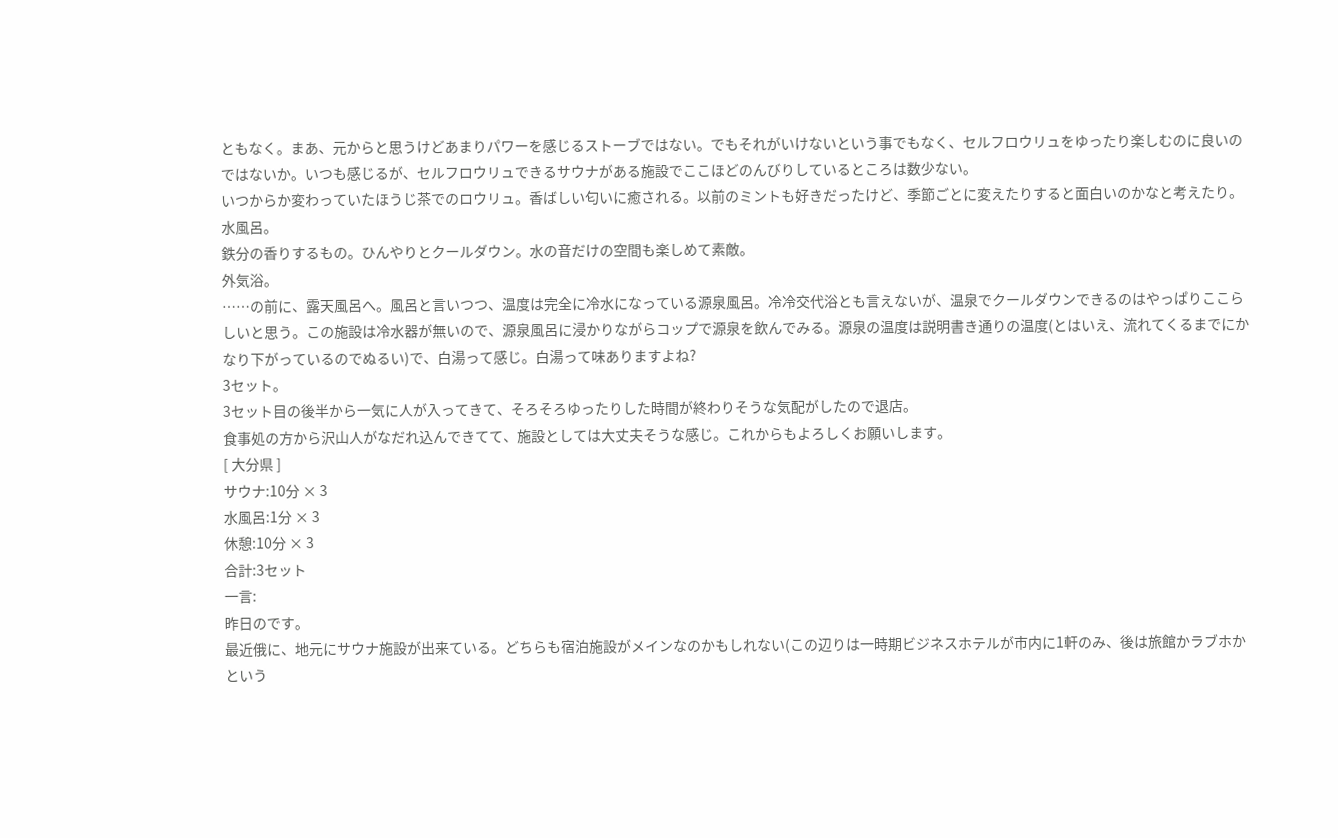ともなく。まあ、元からと思うけどあまりパワーを感じるストーブではない。でもそれがいけないという事でもなく、セルフロウリュをゆったり楽しむのに良いのではないか。いつも感じるが、セルフロウリュできるサウナがある施設でここほどのんびりしているところは数少ない。
いつからか変わっていたほうじ茶でのロウリュ。香ばしい匂いに癒される。以前のミントも好きだったけど、季節ごとに変えたりすると面白いのかなと考えたり。
水風呂。
鉄分の香りするもの。ひんやりとクールダウン。水の音だけの空間も楽しめて素敵。
外気浴。
……の前に、露天風呂へ。風呂と言いつつ、温度は完全に冷水になっている源泉風呂。冷冷交代浴とも言えないが、温泉でクールダウンできるのはやっぱりここらしいと思う。この施設は冷水器が無いので、源泉風呂に浸かりながらコップで源泉を飲んでみる。源泉の温度は説明書き通りの温度(とはいえ、流れてくるまでにかなり下がっているのでぬるい)で、白湯って感じ。白湯って味ありますよね?
3セット。
3セット目の後半から一気に人が入ってきて、そろそろゆったりした時間が終わりそうな気配がしたので退店。
食事処の方から沢山人がなだれ込んできてて、施設としては大丈夫そうな感じ。これからもよろしくお願いします。
[ 大分県 ]
サウナ:10分 × 3
水風呂:1分 × 3
休憩:10分 × 3
合計:3セット
一言:
昨日のです。
最近俄に、地元にサウナ施設が出来ている。どちらも宿泊施設がメインなのかもしれない(この辺りは一時期ビジネスホテルが市内に1軒のみ、後は旅館かラブホかという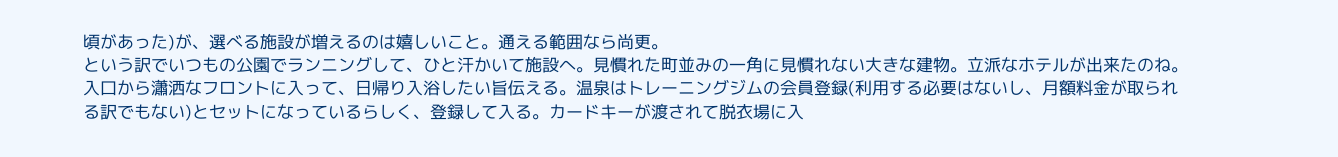頃があった)が、選べる施設が増えるのは嬉しいこと。通える範囲なら尚更。
という訳でいつもの公園でランニングして、ひと汗かいて施設へ。見慣れた町並みの一角に見慣れない大きな建物。立派なホテルが出来たのね。
入口から瀟洒なフロントに入って、日帰り入浴したい旨伝える。温泉はトレーニングジムの会員登録(利用する必要はないし、月額料金が取られる訳でもない)とセットになっているらしく、登録して入る。カードキーが渡されて脱衣場に入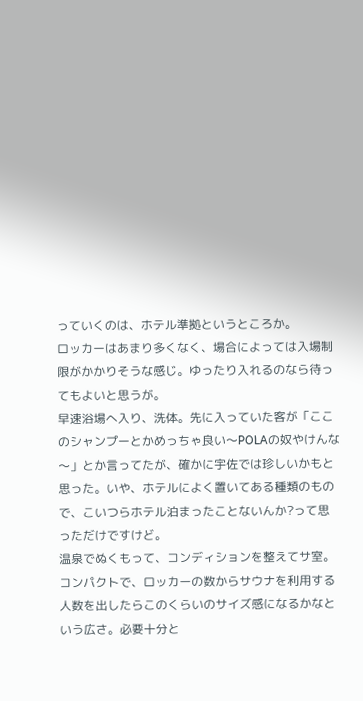っていくのは、ホテル準拠というところか。
ロッカーはあまり多くなく、場合によっては入場制限がかかりそうな感じ。ゆったり入れるのなら待ってもよいと思うが。
早速浴場へ入り、洗体。先に入っていた客が「ここのシャンプーとかめっちゃ良い〜POLAの奴やけんな〜」とか言ってたが、確かに宇佐では珍しいかもと思った。いや、ホテルによく置いてある種類のもので、こいつらホテル泊まったことないんか?って思っただけですけど。
温泉でぬくもって、コンディションを整えてサ室。
コンパクトで、ロッカーの数からサウナを利用する人数を出したらこのくらいのサイズ感になるかなという広さ。必要十分と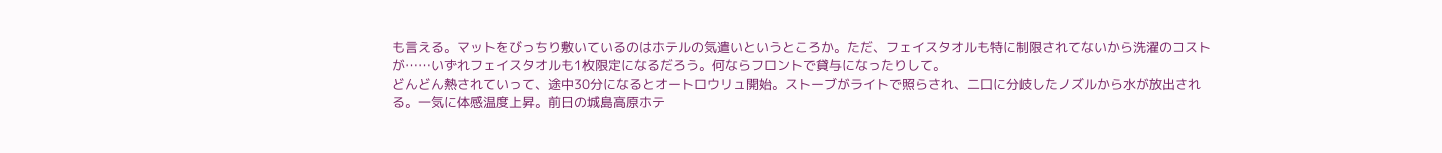も言える。マットをびっちり敷いているのはホテルの気遣いというところか。ただ、フェイスタオルも特に制限されてないから洗濯のコストが……いずれフェイスタオルも1枚限定になるだろう。何ならフロントで貸与になったりして。
どんどん熱されていって、途中30分になるとオートロウリュ開始。ストーブがライトで照らされ、二口に分岐したノズルから水が放出される。一気に体感温度上昇。前日の城島高原ホテ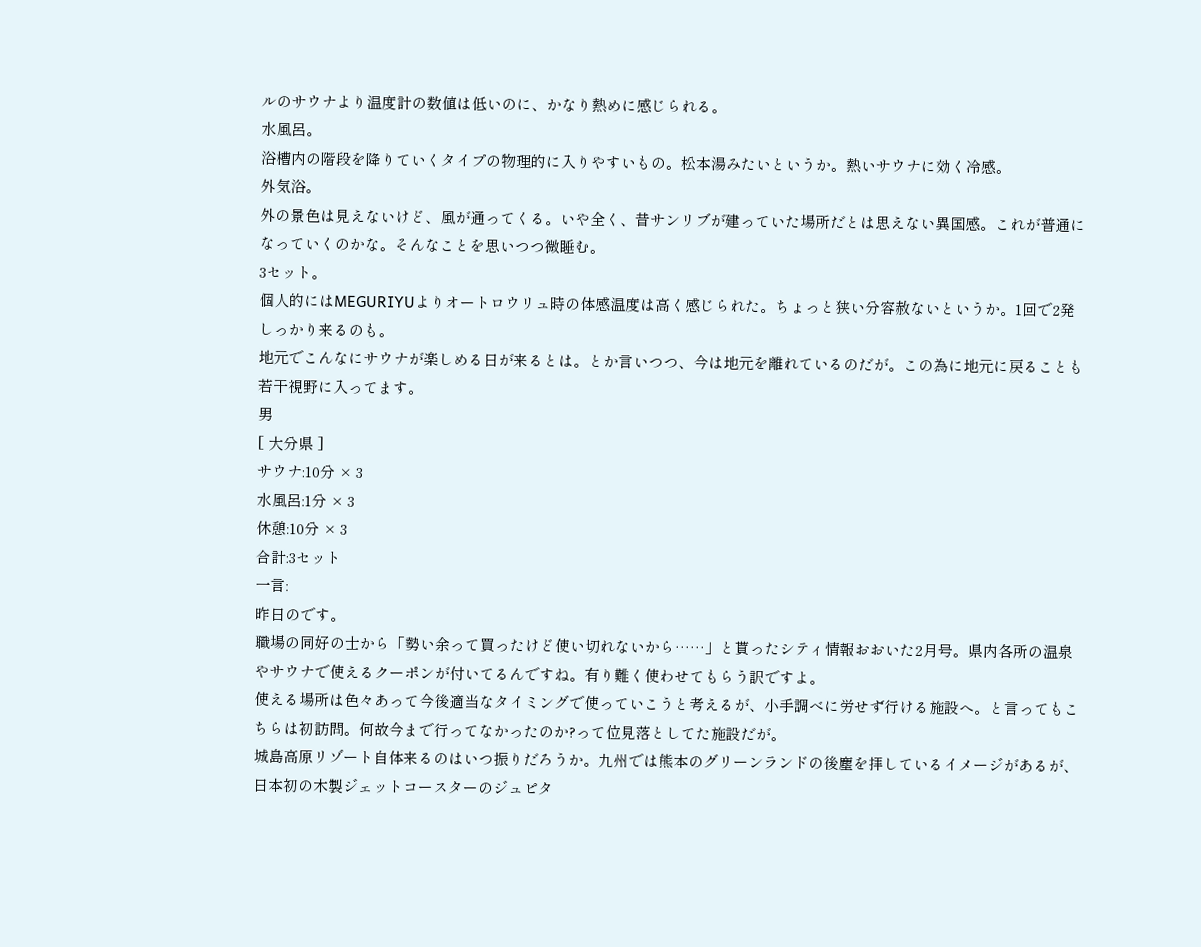ルのサウナより温度計の数値は低いのに、かなり熱めに感じられる。
水風呂。
浴槽内の階段を降りていくタイプの物理的に入りやすいもの。松本湯みたいというか。熱いサウナに効く冷感。
外気浴。
外の景色は見えないけど、風が通ってくる。いや全く、昔サンリブが建っていた場所だとは思えない異国感。これが普通になっていくのかな。そんなことを思いつつ微睡む。
3セット。
個人的にはMEGURIYUよりオートロウリュ時の体感温度は高く感じられた。ちょっと狭い分容赦ないというか。1回で2発しっかり来るのも。
地元でこんなにサウナが楽しめる日が来るとは。とか言いつつ、今は地元を離れているのだが。この為に地元に戻ることも若干視野に入ってます。
男
[ 大分県 ]
サウナ:10分 × 3
水風呂:1分 × 3
休憩:10分 × 3
合計:3セット
一言:
昨日のです。
職場の同好の士から「勢い余って買ったけど使い切れないから……」と貰ったシティ情報おおいた2月号。県内各所の温泉やサウナで使えるクーポンが付いてるんですね。有り難く使わせてもらう訳ですよ。
使える場所は色々あって今後適当なタイミングで使っていこうと考えるが、小手調べに労せず行ける施設へ。と言ってもこちらは初訪問。何故今まで行ってなかったのか?って位見落としてた施設だが。
城島高原リゾート自体来るのはいつ振りだろうか。九州では熊本のグリーンランドの後塵を拝しているイメージがあるが、日本初の木製ジェットコースターのジュピタ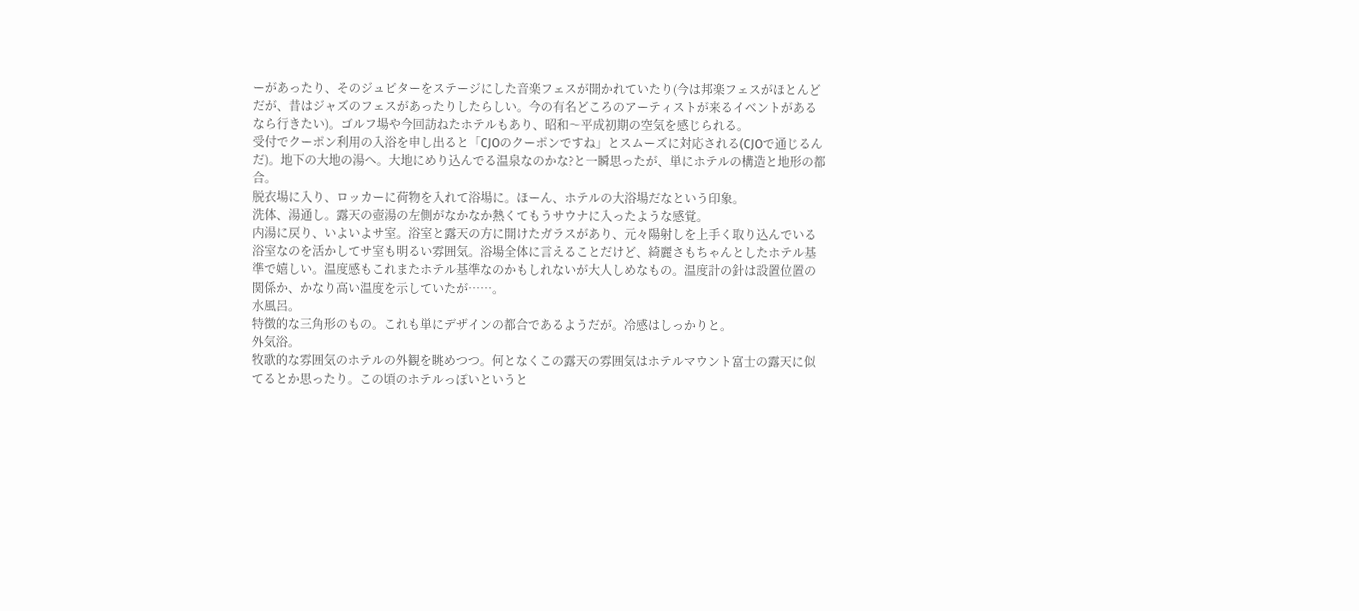ーがあったり、そのジュピターをステージにした音楽フェスが開かれていたり(今は邦楽フェスがほとんどだが、昔はジャズのフェスがあったりしたらしい。今の有名どころのアーティストが来るイベントがあるなら行きたい)。ゴルフ場や今回訪ねたホテルもあり、昭和〜平成初期の空気を感じられる。
受付でクーポン利用の入浴を申し出ると「CJOのクーポンですね」とスムーズに対応される(CJOで通じるんだ)。地下の大地の湯へ。大地にめり込んでる温泉なのかな?と一瞬思ったが、単にホテルの構造と地形の都合。
脱衣場に入り、ロッカーに荷物を入れて浴場に。ほーん、ホテルの大浴場だなという印象。
洗体、湯通し。露天の壺湯の左側がなかなか熱くてもうサウナに入ったような感覚。
内湯に戻り、いよいよサ室。浴室と露天の方に開けたガラスがあり、元々陽射しを上手く取り込んでいる浴室なのを活かしてサ室も明るい雰囲気。浴場全体に言えることだけど、綺麗さもちゃんとしたホテル基準で嬉しい。温度感もこれまたホテル基準なのかもしれないが大人しめなもの。温度計の針は設置位置の関係か、かなり高い温度を示していたが……。
水風呂。
特徴的な三角形のもの。これも単にデザインの都合であるようだが。冷感はしっかりと。
外気浴。
牧歌的な雰囲気のホテルの外観を眺めつつ。何となくこの露天の雰囲気はホテルマウント富士の露天に似てるとか思ったり。この頃のホテルっぽいというと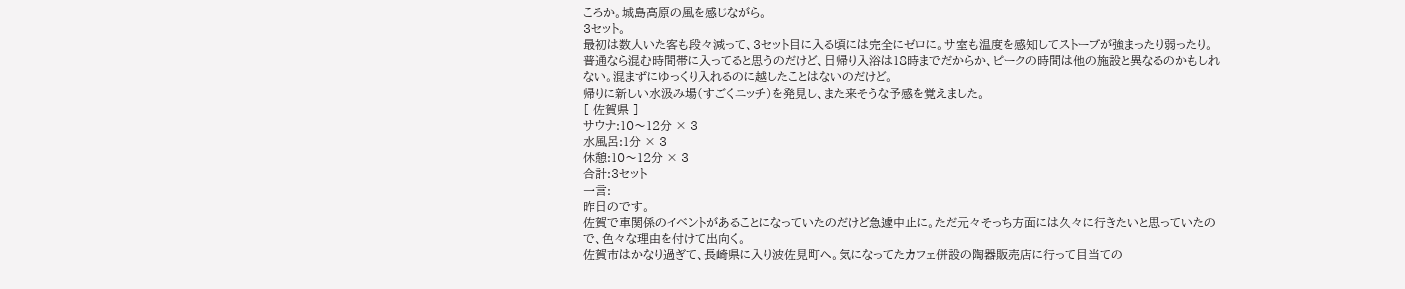ころか。城島高原の風を感じながら。
3セット。
最初は数人いた客も段々減って、3セット目に入る頃には完全にゼロに。サ室も温度を感知してストーブが強まったり弱ったり。普通なら混む時間帯に入ってると思うのだけど、日帰り入浴は18時までだからか、ピークの時間は他の施設と異なるのかもしれない。混まずにゆっくり入れるのに越したことはないのだけど。
帰りに新しい水汲み場(すごくニッチ)を発見し、また来そうな予感を覚えました。
[ 佐賀県 ]
サウナ:10〜12分 × 3
水風呂:1分 × 3
休憩:10〜12分 × 3
合計:3セット
一言:
昨日のです。
佐賀で車関係のイベントがあることになっていたのだけど急遽中止に。ただ元々そっち方面には久々に行きたいと思っていたので、色々な理由を付けて出向く。
佐賀市はかなり過ぎて、長崎県に入り波佐見町へ。気になってたカフェ併設の陶器販売店に行って目当ての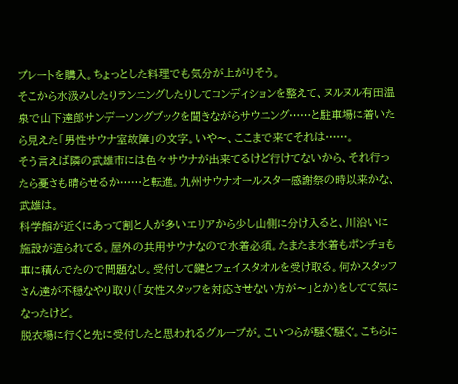プレートを購入。ちょっとした料理でも気分が上がりそう。
そこから水汲みしたりランニングしたりしてコンディションを整えて、ヌルヌル有田温泉で山下達郎サンデーソングブックを聞きながらサウニング……と駐車場に着いたら見えた「男性サウナ室故障」の文字。いや〜、ここまで来てそれは……。
そう言えば隣の武雄市には色々サウナが出来てるけど行けてないから、それ行ったら憂さも晴らせるか……と転進。九州サウナオールスター感謝祭の時以来かな、武雄は。
科学館が近くにあって割と人が多いエリアから少し山側に分け入ると、川沿いに施設が造られてる。屋外の共用サウナなので水着必須。たまたま水着もポンチョも車に積んでたので問題なし。受付して鍵とフェイスタオルを受け取る。何かスタッフさん達が不穏なやり取り(「女性スタッフを対応させない方が〜」とか)をしてて気になったけど。
脱衣場に行くと先に受付したと思われるグループが。こいつらが騒ぐ騒ぐ。こちらに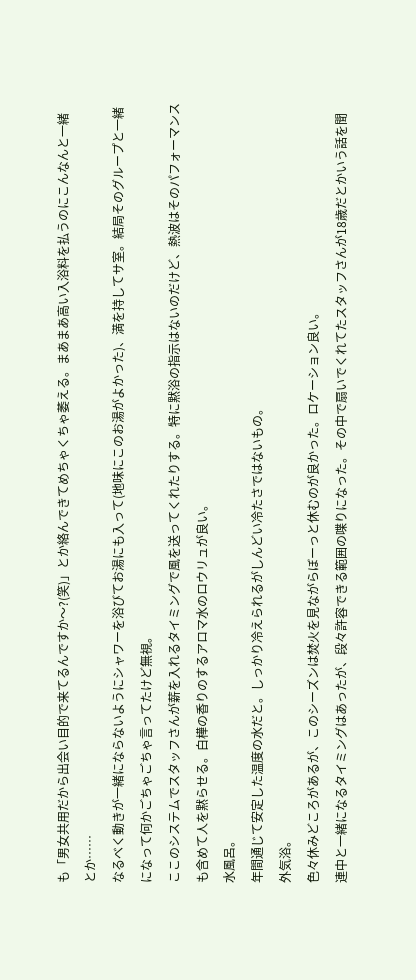も「男女共用だから出会い目的で来てるんですか〜?(笑)」とか絡んできてめちゃくちゃ萎える。まあまあ高い入浴料を払うのにこんなんと一緒とか……
なるべく動きが一緒にならないようにシャワーを浴びてお湯にも入って(地味にこのお湯がよかった)、満を持してサ室。結局そのグループと一緒になって何かごちゃごちゃ言ってたけど無視。
ここのシステムでスタッフさんが薪を入れるタイミングで風を送ってくれたりする。特に黙浴の指示はないのだけど、熱波はそのパフォーマンスも含めて人を黙らせる。白樺の香りのするアロマ水のロウリュが良い。
水風呂。
年間通じて安定した温度の水だと。しっかり冷えられるがしんどい冷たさではないもの。
外気浴。
色々休みどころがあるが、このシーズンは焚火を見ながらぼーっと休むのが良かった。ロケーション良い。
連中と一緒になるタイミングはあったが、段々許容できる範囲の喋りになった。その中で扇いでくれてたスタッフさんが18歳だとかいう話を聞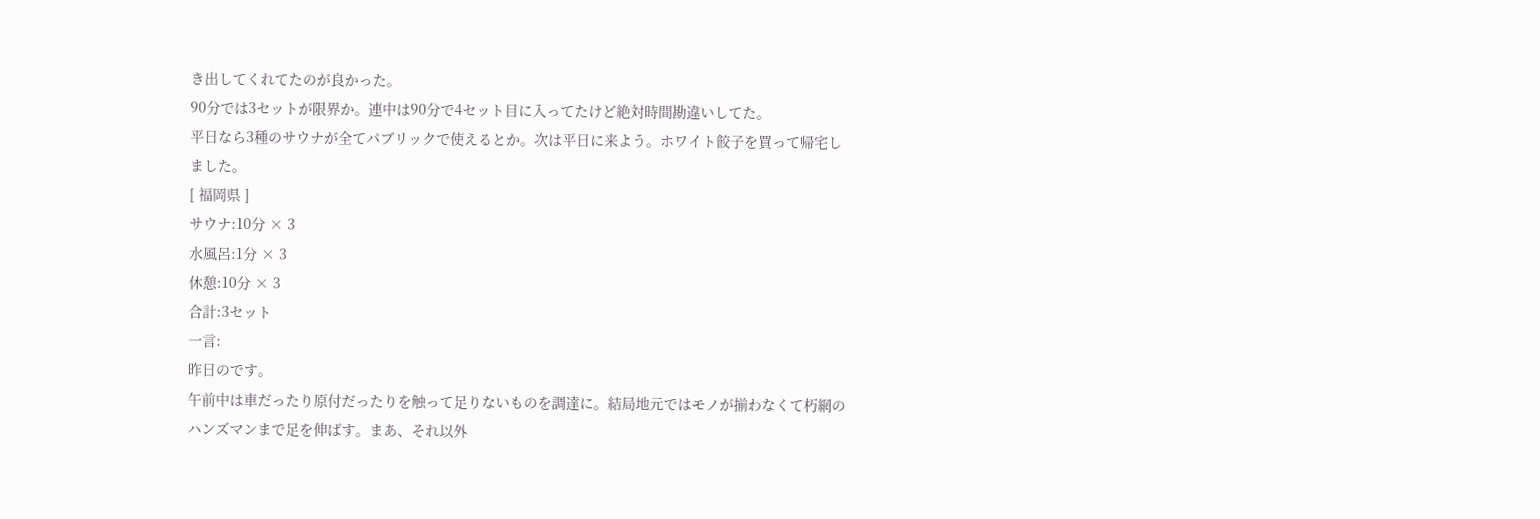き出してくれてたのが良かった。
90分では3セットが限界か。連中は90分で4セット目に入ってたけど絶対時間勘違いしてた。
平日なら3種のサウナが全てパブリックで使えるとか。次は平日に来よう。ホワイト餃子を買って帰宅しました。
[ 福岡県 ]
サウナ:10分 × 3
水風呂:1分 × 3
休憩:10分 × 3
合計:3セット
一言:
昨日のです。
午前中は車だったり原付だったりを触って足りないものを調達に。結局地元ではモノが揃わなくて朽網のハンズマンまで足を伸ばす。まあ、それ以外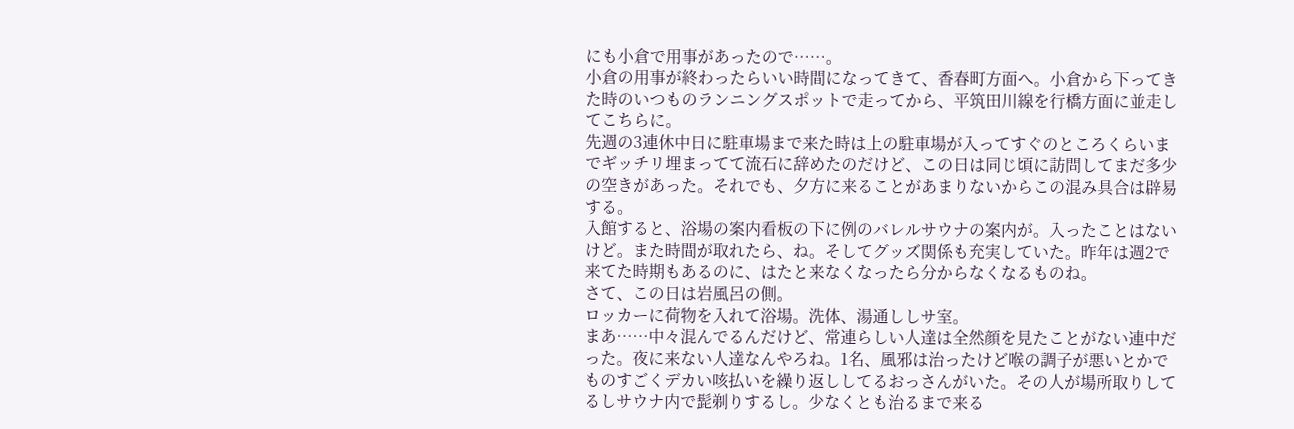にも小倉で用事があったので……。
小倉の用事が終わったらいい時間になってきて、香春町方面へ。小倉から下ってきた時のいつものランニングスポットで走ってから、平筑田川線を行橋方面に並走してこちらに。
先週の3連休中日に駐車場まで来た時は上の駐車場が入ってすぐのところくらいまでギッチリ埋まってて流石に辞めたのだけど、この日は同じ頃に訪問してまだ多少の空きがあった。それでも、夕方に来ることがあまりないからこの混み具合は辟易する。
入館すると、浴場の案内看板の下に例のバレルサウナの案内が。入ったことはないけど。また時間が取れたら、ね。そしてグッズ関係も充実していた。昨年は週2で来てた時期もあるのに、はたと来なくなったら分からなくなるものね。
さて、この日は岩風呂の側。
ロッカーに荷物を入れて浴場。洗体、湯通ししサ室。
まあ……中々混んでるんだけど、常連らしい人達は全然顔を見たことがない連中だった。夜に来ない人達なんやろね。1名、風邪は治ったけど喉の調子が悪いとかでものすごくデカい咳払いを繰り返ししてるおっさんがいた。その人が場所取りしてるしサウナ内で髭剃りするし。少なくとも治るまで来る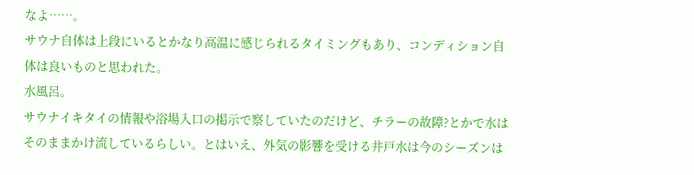なよ……。
サウナ自体は上段にいるとかなり高温に感じられるタイミングもあり、コンディション自体は良いものと思われた。
水風呂。
サウナイキタイの情報や浴場入口の掲示で察していたのだけど、チラーの故障?とかで水はそのままかけ流しているらしい。とはいえ、外気の影響を受ける井戸水は今のシーズンは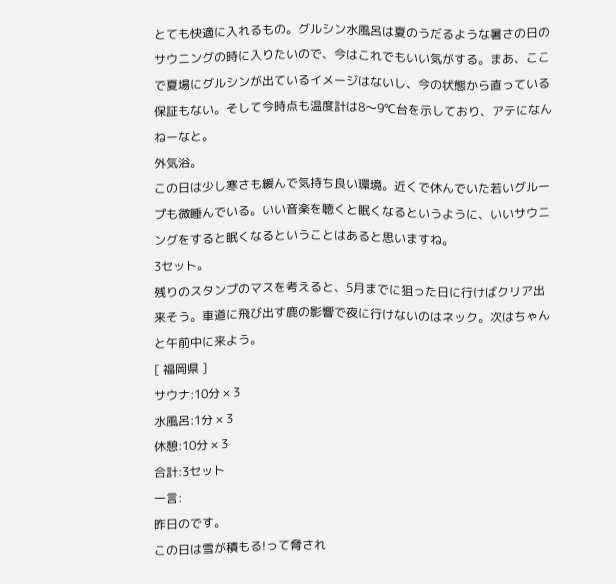とても快適に入れるもの。グルシン水風呂は夏のうだるような暑さの日のサウニングの時に入りたいので、今はこれでもいい気がする。まあ、ここで夏場にグルシンが出ているイメージはないし、今の状態から直っている保証もない。そして今時点も温度計は8〜9℃台を示しており、アテになんねーなと。
外気浴。
この日は少し寒さも緩んで気持ち良い環境。近くで休んでいた若いグループも微睡んでいる。いい音楽を聴くと眠くなるというように、いいサウニングをすると眠くなるということはあると思いますね。
3セット。
残りのスタンプのマスを考えると、5月までに狙った日に行けばクリア出来そう。車道に飛び出す鹿の影響で夜に行けないのはネック。次はちゃんと午前中に来よう。
[ 福岡県 ]
サウナ:10分 × 3
水風呂:1分 × 3
休憩:10分 × 3
合計:3セット
一言:
昨日のです。
この日は雪が積もる!って脅され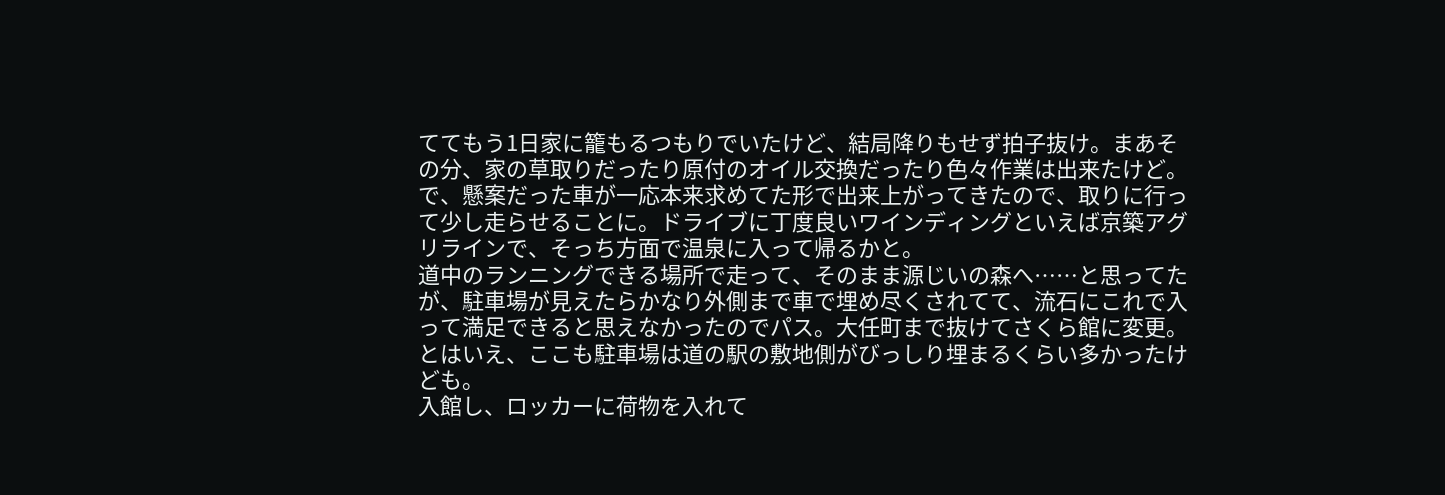ててもう1日家に籠もるつもりでいたけど、結局降りもせず拍子抜け。まあその分、家の草取りだったり原付のオイル交換だったり色々作業は出来たけど。
で、懸案だった車が一応本来求めてた形で出来上がってきたので、取りに行って少し走らせることに。ドライブに丁度良いワインディングといえば京築アグリラインで、そっち方面で温泉に入って帰るかと。
道中のランニングできる場所で走って、そのまま源じいの森へ……と思ってたが、駐車場が見えたらかなり外側まで車で埋め尽くされてて、流石にこれで入って満足できると思えなかったのでパス。大任町まで抜けてさくら館に変更。とはいえ、ここも駐車場は道の駅の敷地側がびっしり埋まるくらい多かったけども。
入館し、ロッカーに荷物を入れて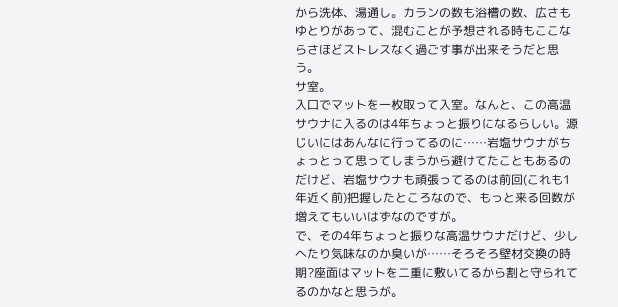から洗体、湯通し。カランの数も浴槽の数、広さもゆとりがあって、混むことが予想される時もここならさほどストレスなく過ごす事が出来そうだと思う。
サ室。
入口でマットを一枚取って入室。なんと、この高温サウナに入るのは4年ちょっと振りになるらしい。源じいにはあんなに行ってるのに……岩塩サウナがちょっとって思ってしまうから避けてたこともあるのだけど、岩塩サウナも頑張ってるのは前回(これも1年近く前)把握したところなので、もっと来る回数が増えてもいいはずなのですが。
で、その4年ちょっと振りな高温サウナだけど、少しへたり気味なのか臭いが……そろそろ壁材交換の時期?座面はマットを二重に敷いてるから割と守られてるのかなと思うが。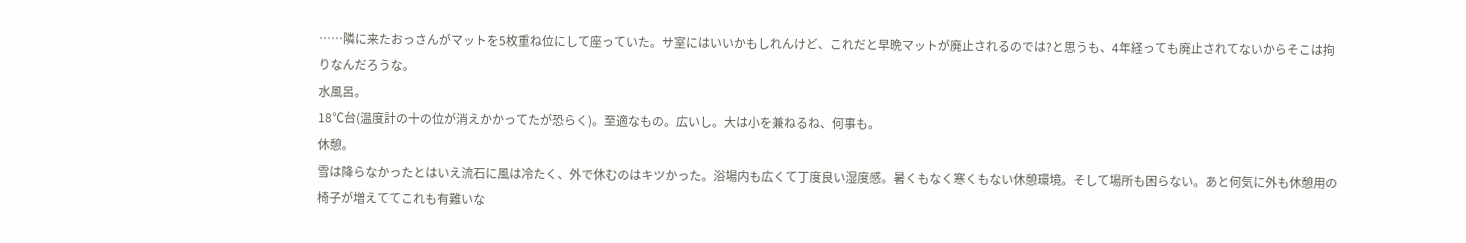……隣に来たおっさんがマットを5枚重ね位にして座っていた。サ室にはいいかもしれんけど、これだと早晩マットが廃止されるのでは?と思うも、4年経っても廃止されてないからそこは拘りなんだろうな。
水風呂。
18℃台(温度計の十の位が消えかかってたが恐らく)。至適なもの。広いし。大は小を兼ねるね、何事も。
休憩。
雪は降らなかったとはいえ流石に風は冷たく、外で休むのはキツかった。浴場内も広くて丁度良い湿度感。暑くもなく寒くもない休憩環境。そして場所も困らない。あと何気に外も休憩用の椅子が増えててこれも有難いな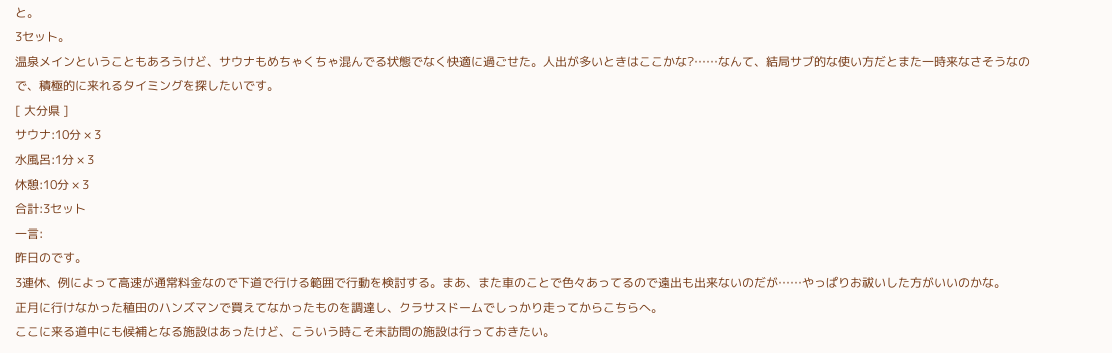と。
3セット。
温泉メインということもあろうけど、サウナもめちゃくちゃ混んでる状態でなく快適に過ごせた。人出が多いときはここかな?……なんて、結局サブ的な使い方だとまた一時来なさそうなので、積極的に来れるタイミングを探したいです。
[ 大分県 ]
サウナ:10分 × 3
水風呂:1分 × 3
休憩:10分 × 3
合計:3セット
一言:
昨日のです。
3連休、例によって高速が通常料金なので下道で行ける範囲で行動を検討する。まあ、また車のことで色々あってるので遠出も出来ないのだが……やっぱりお祓いした方がいいのかな。
正月に行けなかった稙田のハンズマンで買えてなかったものを調達し、クラサスドームでしっかり走ってからこちらへ。
ここに来る道中にも候補となる施設はあったけど、こういう時こそ未訪問の施設は行っておきたい。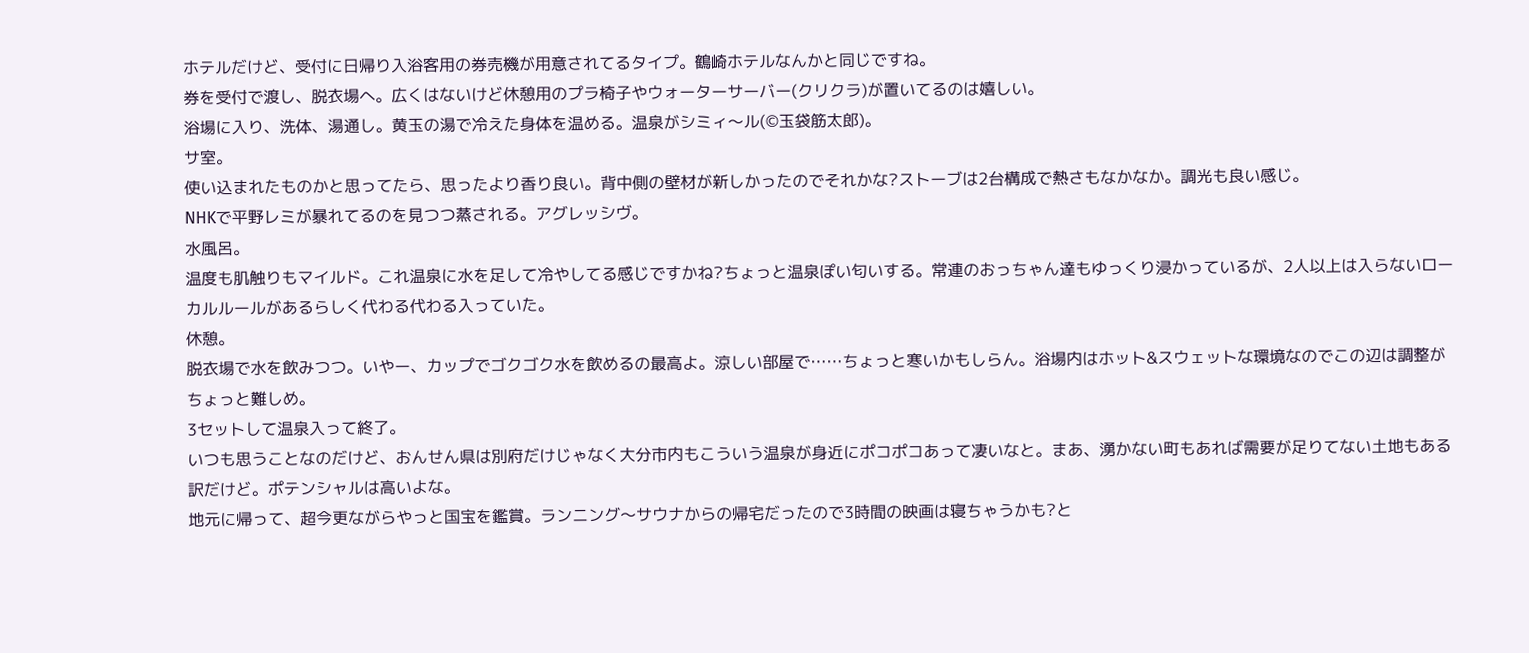ホテルだけど、受付に日帰り入浴客用の券売機が用意されてるタイプ。鶴崎ホテルなんかと同じですね。
券を受付で渡し、脱衣場へ。広くはないけど休憩用のプラ椅子やウォーターサーバー(クリクラ)が置いてるのは嬉しい。
浴場に入り、洗体、湯通し。黄玉の湯で冷えた身体を温める。温泉がシミィ〜ル(©玉袋筋太郎)。
サ室。
使い込まれたものかと思ってたら、思ったより香り良い。背中側の壁材が新しかったのでそれかな?ストーブは2台構成で熱さもなかなか。調光も良い感じ。
NHKで平野レミが暴れてるのを見つつ蒸される。アグレッシヴ。
水風呂。
温度も肌触りもマイルド。これ温泉に水を足して冷やしてる感じですかね?ちょっと温泉ぽい匂いする。常連のおっちゃん達もゆっくり浸かっているが、2人以上は入らないローカルルールがあるらしく代わる代わる入っていた。
休憩。
脱衣場で水を飲みつつ。いやー、カップでゴクゴク水を飲めるの最高よ。涼しい部屋で……ちょっと寒いかもしらん。浴場内はホット&スウェットな環境なのでこの辺は調整がちょっと難しめ。
3セットして温泉入って終了。
いつも思うことなのだけど、おんせん県は別府だけじゃなく大分市内もこういう温泉が身近にポコポコあって凄いなと。まあ、湧かない町もあれば需要が足りてない土地もある訳だけど。ポテンシャルは高いよな。
地元に帰って、超今更ながらやっと国宝を鑑賞。ランニング〜サウナからの帰宅だったので3時間の映画は寝ちゃうかも?と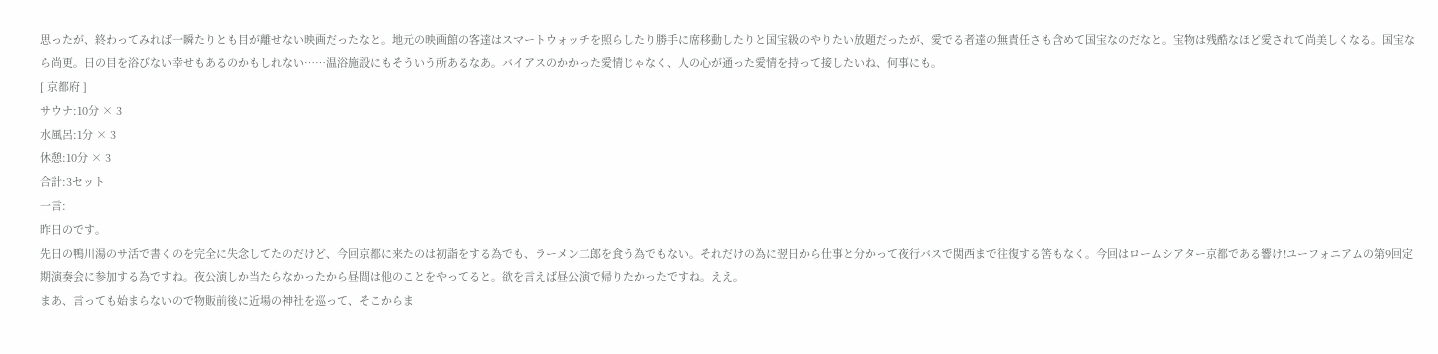思ったが、終わってみれば一瞬たりとも目が離せない映画だったなと。地元の映画館の客達はスマートウォッチを照らしたり勝手に席移動したりと国宝級のやりたい放題だったが、愛でる者達の無責任さも含めて国宝なのだなと。宝物は残酷なほど愛されて尚美しくなる。国宝なら尚更。日の目を浴びない幸せもあるのかもしれない……温浴施設にもそういう所あるなあ。バイアスのかかった愛情じゃなく、人の心が通った愛情を持って接したいね、何事にも。
[ 京都府 ]
サウナ:10分 × 3
水風呂:1分 × 3
休憩:10分 × 3
合計:3セット
一言:
昨日のです。
先日の鴨川湯のサ活で書くのを完全に失念してたのだけど、今回京都に来たのは初詣をする為でも、ラーメン二郎を食う為でもない。それだけの為に翌日から仕事と分かって夜行バスで関西まで往復する筈もなく。今回はロームシアター京都である響け!ユーフォニアムの第9回定期演奏会に参加する為ですね。夜公演しか当たらなかったから昼間は他のことをやってると。欲を言えば昼公演で帰りたかったですね。ええ。
まあ、言っても始まらないので物販前後に近場の神社を巡って、そこからま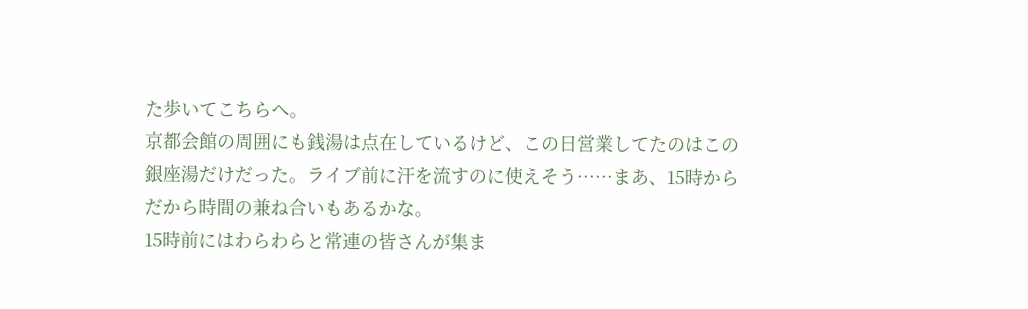た歩いてこちらへ。
京都会館の周囲にも銭湯は点在しているけど、この日営業してたのはこの銀座湯だけだった。ライブ前に汗を流すのに使えそう……まあ、15時からだから時間の兼ね合いもあるかな。
15時前にはわらわらと常連の皆さんが集ま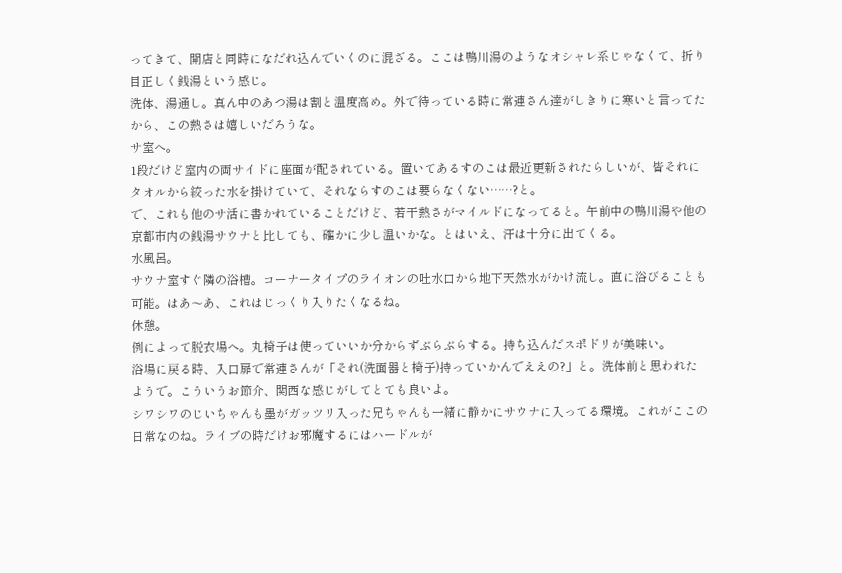ってきて、開店と同時になだれ込んでいくのに混ざる。ここは鴨川湯のようなオシャレ系じゃなくて、折り目正しく銭湯という感じ。
洗体、湯通し。真ん中のあつ湯は割と温度高め。外で待っている時に常連さん達がしきりに寒いと言ってたから、この熱さは嬉しいだろうな。
サ室へ。
1段だけど室内の両サイドに座面が配されている。置いてあるすのこは最近更新されたらしいが、皆それにタオルから絞った水を掛けていて、それならすのこは要らなくない……?と。
で、これも他のサ活に書かれていることだけど、若干熱さがマイルドになってると。午前中の鴨川湯や他の京都市内の銭湯サウナと比しても、確かに少し温いかな。とはいえ、汗は十分に出てくる。
水風呂。
サウナ室すぐ隣の浴槽。コーナータイプのライオンの吐水口から地下天然水がかけ流し。直に浴びることも可能。はあ〜あ、これはじっくり入りたくなるね。
休憩。
例によって脱衣場へ。丸椅子は使っていいか分からずぶらぶらする。持ち込んだスポドリが美味い。
浴場に戻る時、入口扉で常連さんが「それ(洗面器と椅子)持っていかんでええの?」と。洗体前と思われたようで。こういうお節介、関西な感じがしてとても良いよ。
シワシワのじいちゃんも墨がガッツリ入った兄ちゃんも一緒に静かにサウナに入ってる環境。これがここの日常なのね。ライブの時だけお邪魔するにはハードルが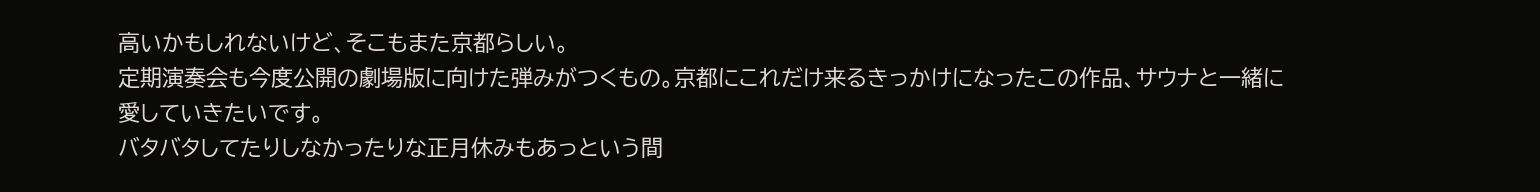高いかもしれないけど、そこもまた京都らしい。
定期演奏会も今度公開の劇場版に向けた弾みがつくもの。京都にこれだけ来るきっかけになったこの作品、サウナと一緒に愛していきたいです。
バタバタしてたりしなかったりな正月休みもあっという間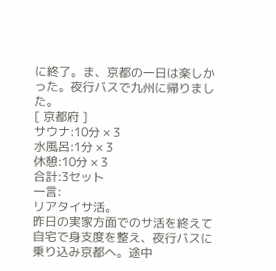に終了。ま、京都の一日は楽しかった。夜行バスで九州に帰りました。
[ 京都府 ]
サウナ:10分 × 3
水風呂:1分 × 3
休憩:10分 × 3
合計:3セット
一言:
リアタイサ活。
昨日の実家方面でのサ活を終えて自宅で身支度を整え、夜行バスに乗り込み京都へ。途中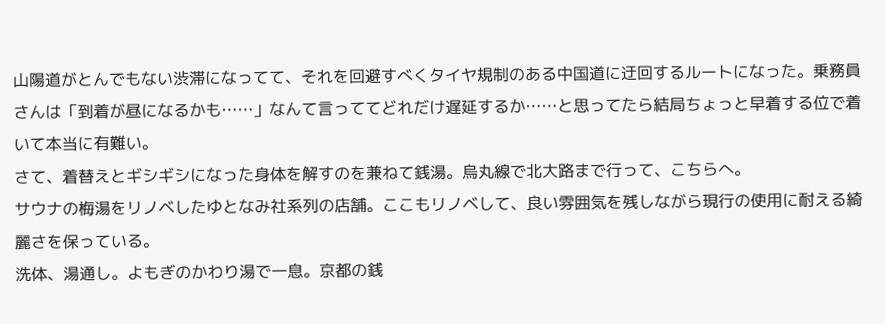山陽道がとんでもない渋滞になってて、それを回避すべくタイヤ規制のある中国道に迂回するルートになった。乗務員さんは「到着が昼になるかも……」なんて言っててどれだけ遅延するか……と思ってたら結局ちょっと早着する位で着いて本当に有難い。
さて、着替えとギシギシになった身体を解すのを兼ねて銭湯。烏丸線で北大路まで行って、こちらへ。
サウナの梅湯をリノベしたゆとなみ社系列の店舗。ここもリノベして、良い雰囲気を残しながら現行の使用に耐える綺麗さを保っている。
洗体、湯通し。よもぎのかわり湯で一息。京都の銭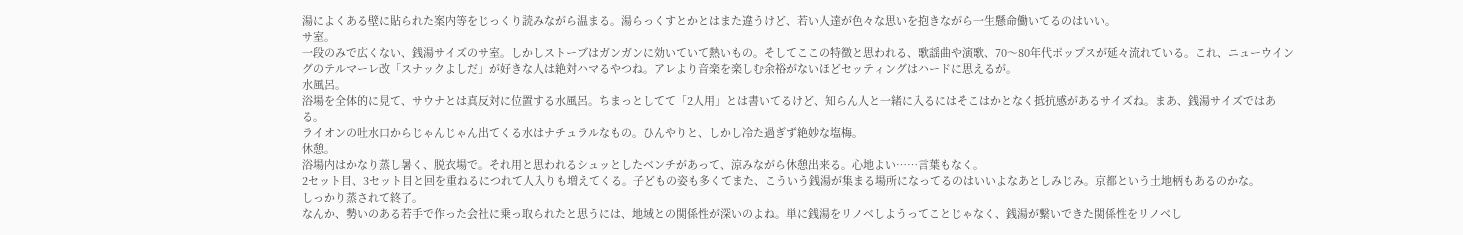湯によくある壁に貼られた案内等をじっくり読みながら温まる。湯らっくすとかとはまた違うけど、若い人達が色々な思いを抱きながら一生懸命働いてるのはいい。
サ室。
一段のみで広くない、銭湯サイズのサ室。しかしストーブはガンガンに効いていて熱いもの。そしてここの特徴と思われる、歌謡曲や演歌、70〜80年代ポップスが延々流れている。これ、ニューウイングのテルマーレ改「スナックよしだ」が好きな人は絶対ハマるやつね。アレより音楽を楽しむ余裕がないほどセッティングはハードに思えるが。
水風呂。
浴場を全体的に見て、サウナとは真反対に位置する水風呂。ちまっとしてて「2人用」とは書いてるけど、知らん人と一緒に入るにはそこはかとなく抵抗感があるサイズね。まあ、銭湯サイズではある。
ライオンの吐水口からじゃんじゃん出てくる水はナチュラルなもの。ひんやりと、しかし冷た過ぎず絶妙な塩梅。
休憩。
浴場内はかなり蒸し暑く、脱衣場で。それ用と思われるシュッとしたベンチがあって、涼みながら休憩出来る。心地よい……言葉もなく。
2セット目、3セット目と回を重ねるにつれて人入りも増えてくる。子どもの姿も多くてまた、こういう銭湯が集まる場所になってるのはいいよなあとしみじみ。京都という土地柄もあるのかな。
しっかり蒸されて終了。
なんか、勢いのある若手で作った会社に乗っ取られたと思うには、地域との関係性が深いのよね。単に銭湯をリノベしようってことじゃなく、銭湯が繋いできた関係性をリノベし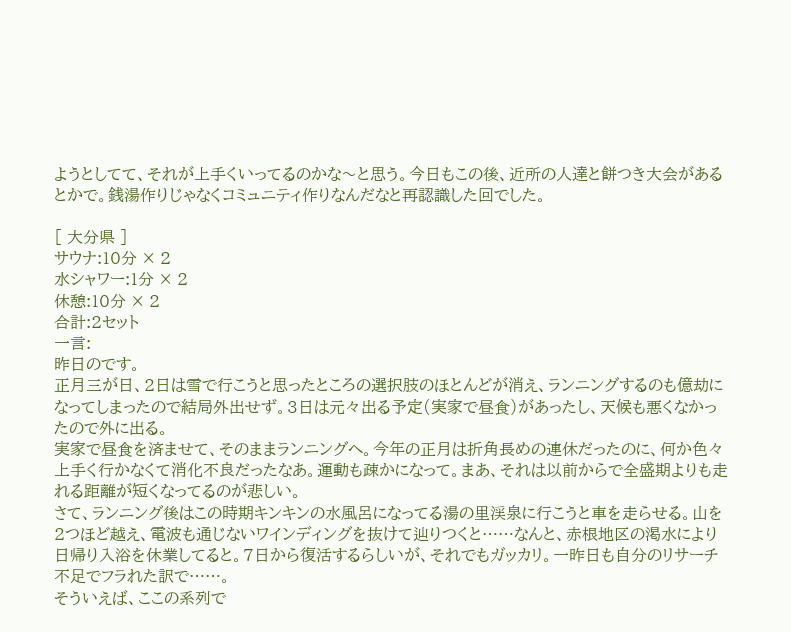ようとしてて、それが上手くいってるのかな〜と思う。今日もこの後、近所の人達と餅つき大会があるとかで。銭湯作りじゃなくコミュニティ作りなんだなと再認識した回でした。

[ 大分県 ]
サウナ:10分 × 2
水シャワー:1分 × 2
休憩:10分 × 2
合計:2セット
一言:
昨日のです。
正月三が日、2日は雪で行こうと思ったところの選択肢のほとんどが消え、ランニングするのも億劫になってしまったので結局外出せず。3日は元々出る予定(実家で昼食)があったし、天候も悪くなかったので外に出る。
実家で昼食を済ませて、そのままランニングへ。今年の正月は折角長めの連休だったのに、何か色々上手く行かなくて消化不良だったなあ。運動も疎かになって。まあ、それは以前からで全盛期よりも走れる距離が短くなってるのが悲しい。
さて、ランニング後はこの時期キンキンの水風呂になってる湯の里渓泉に行こうと車を走らせる。山を2つほど越え、電波も通じないワインディングを抜けて辿りつくと……なんと、赤根地区の渇水により日帰り入浴を休業してると。7日から復活するらしいが、それでもガッカリ。一昨日も自分のリサーチ不足でフラれた訳で……。
そういえば、ここの系列で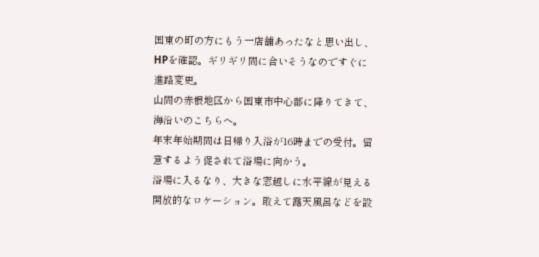国東の町の方にもう一店舗あったなと思い出し、HPを確認。ギリギリ間に合いそうなのですぐに進路変更。
山間の赤根地区から国東市中心部に降りてきて、海沿いのこちらへ。
年末年始期間は日帰り入浴が16時までの受付。留意するよう促されて浴場に向かう。
浴場に入るなり、大きな窓越しに水平線が見える開放的なロケーション。敢えて露天風呂などを設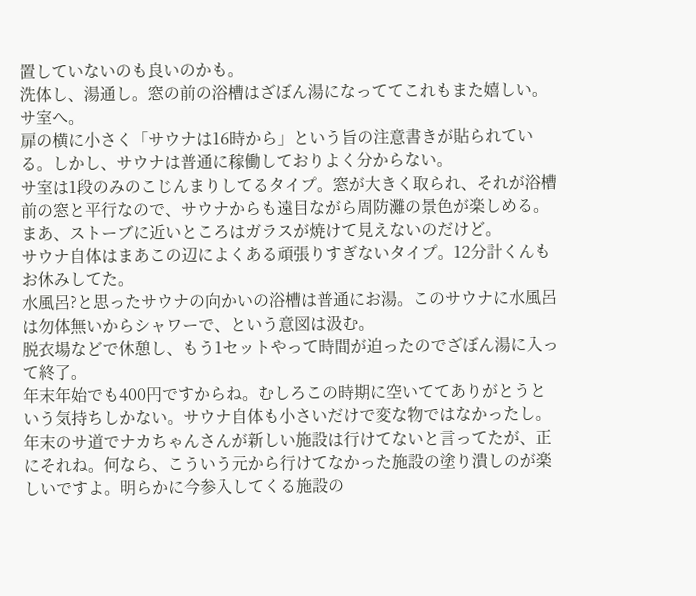置していないのも良いのかも。
洗体し、湯通し。窓の前の浴槽はざぼん湯になっててこれもまた嬉しい。
サ室へ。
扉の横に小さく「サウナは16時から」という旨の注意書きが貼られている。しかし、サウナは普通に稼働しておりよく分からない。
サ室は1段のみのこじんまりしてるタイプ。窓が大きく取られ、それが浴槽前の窓と平行なので、サウナからも遠目ながら周防灘の景色が楽しめる。まあ、ストーブに近いところはガラスが焼けて見えないのだけど。
サウナ自体はまあこの辺によくある頑張りすぎないタイプ。12分計くんもお休みしてた。
水風呂?と思ったサウナの向かいの浴槽は普通にお湯。このサウナに水風呂は勿体無いからシャワーで、という意図は汲む。
脱衣場などで休憩し、もう1セットやって時間が迫ったのでざぼん湯に入って終了。
年末年始でも400円ですからね。むしろこの時期に空いててありがとうという気持ちしかない。サウナ自体も小さいだけで変な物ではなかったし。
年末のサ道でナカちゃんさんが新しい施設は行けてないと言ってたが、正にそれね。何なら、こういう元から行けてなかった施設の塗り潰しのが楽しいですよ。明らかに今参入してくる施設の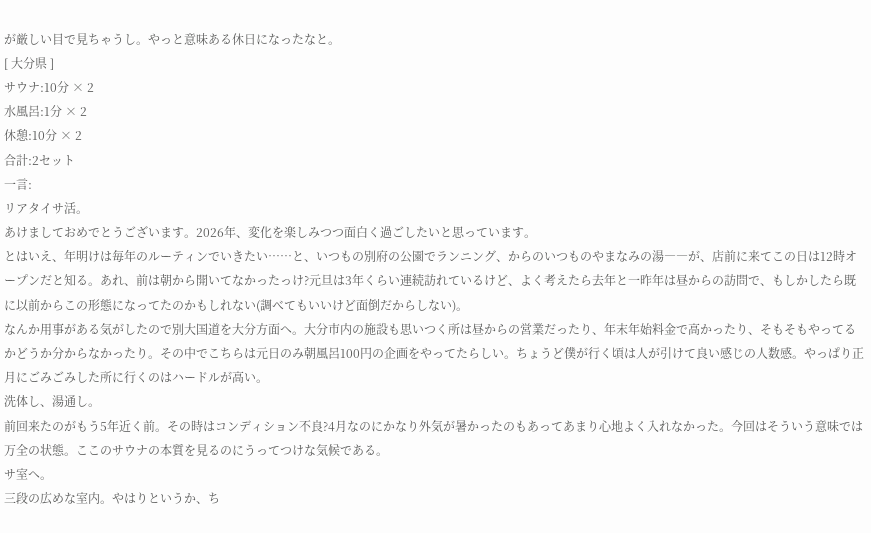が厳しい目で見ちゃうし。やっと意味ある休日になったなと。
[ 大分県 ]
サウナ:10分 × 2
水風呂:1分 × 2
休憩:10分 × 2
合計:2セット
一言:
リアタイサ活。
あけましておめでとうございます。2026年、変化を楽しみつつ面白く過ごしたいと思っています。
とはいえ、年明けは毎年のルーティンでいきたい……と、いつもの別府の公園でランニング、からのいつものやまなみの湯――が、店前に来てこの日は12時オープンだと知る。あれ、前は朝から開いてなかったっけ?元旦は3年くらい連続訪れているけど、よく考えたら去年と一昨年は昼からの訪問で、もしかしたら既に以前からこの形態になってたのかもしれない(調べてもいいけど面倒だからしない)。
なんか用事がある気がしたので別大国道を大分方面へ。大分市内の施設も思いつく所は昼からの営業だったり、年末年始料金で高かったり、そもそもやってるかどうか分からなかったり。その中でこちらは元日のみ朝風呂100円の企画をやってたらしい。ちょうど僕が行く頃は人が引けて良い感じの人数感。やっぱり正月にごみごみした所に行くのはハードルが高い。
洗体し、湯通し。
前回来たのがもう5年近く前。その時はコンディション不良?4月なのにかなり外気が暑かったのもあってあまり心地よく入れなかった。今回はそういう意味では万全の状態。ここのサウナの本質を見るのにうってつけな気候である。
サ室へ。
三段の広めな室内。やはりというか、ち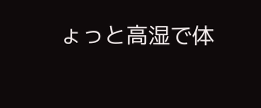ょっと高湿で体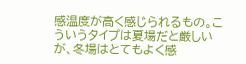感温度が高く感じられるもの。こういうタイプは夏場だと厳しいが、冬場はとてもよく感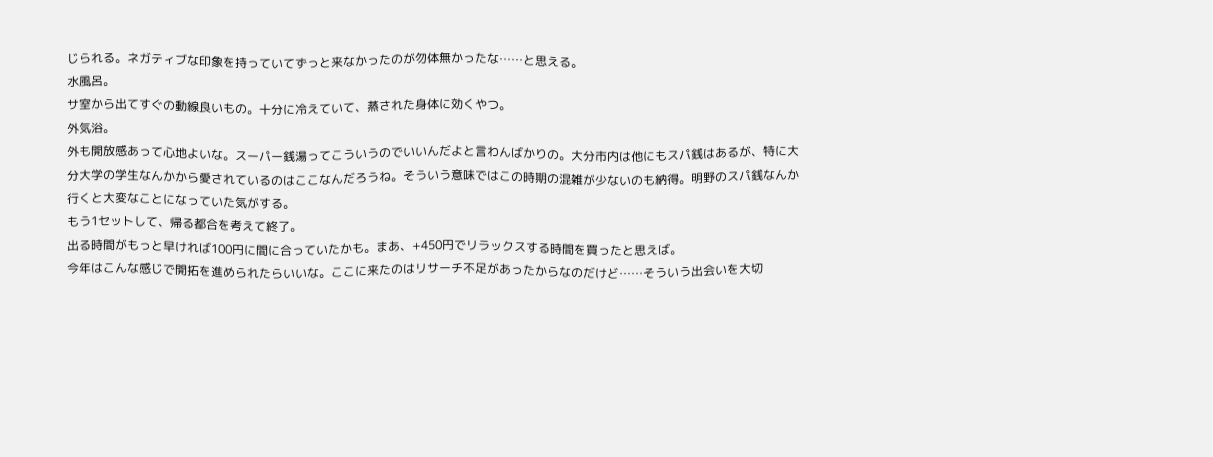じられる。ネガティブな印象を持っていてずっと来なかったのが勿体無かったな……と思える。
水風呂。
サ室から出てすぐの動線良いもの。十分に冷えていて、蒸された身体に効くやつ。
外気浴。
外も開放感あって心地よいな。スーパー銭湯ってこういうのでいいんだよと言わんばかりの。大分市内は他にもスパ銭はあるが、特に大分大学の学生なんかから愛されているのはここなんだろうね。そういう意味ではこの時期の混雑が少ないのも納得。明野のスパ銭なんか行くと大変なことになっていた気がする。
もう1セットして、帰る都合を考えて終了。
出る時間がもっと早ければ100円に間に合っていたかも。まあ、+450円でリラックスする時間を買ったと思えば。
今年はこんな感じで開拓を進められたらいいな。ここに来たのはリサーチ不足があったからなのだけど……そういう出会いを大切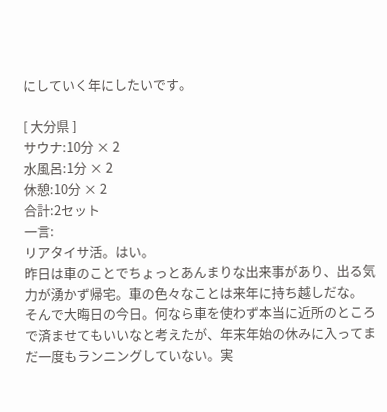にしていく年にしたいです。

[ 大分県 ]
サウナ:10分 × 2
水風呂:1分 × 2
休憩:10分 × 2
合計:2セット
一言:
リアタイサ活。はい。
昨日は車のことでちょっとあんまりな出来事があり、出る気力が湧かず帰宅。車の色々なことは来年に持ち越しだな。
そんで大晦日の今日。何なら車を使わず本当に近所のところで済ませてもいいなと考えたが、年末年始の休みに入ってまだ一度もランニングしていない。実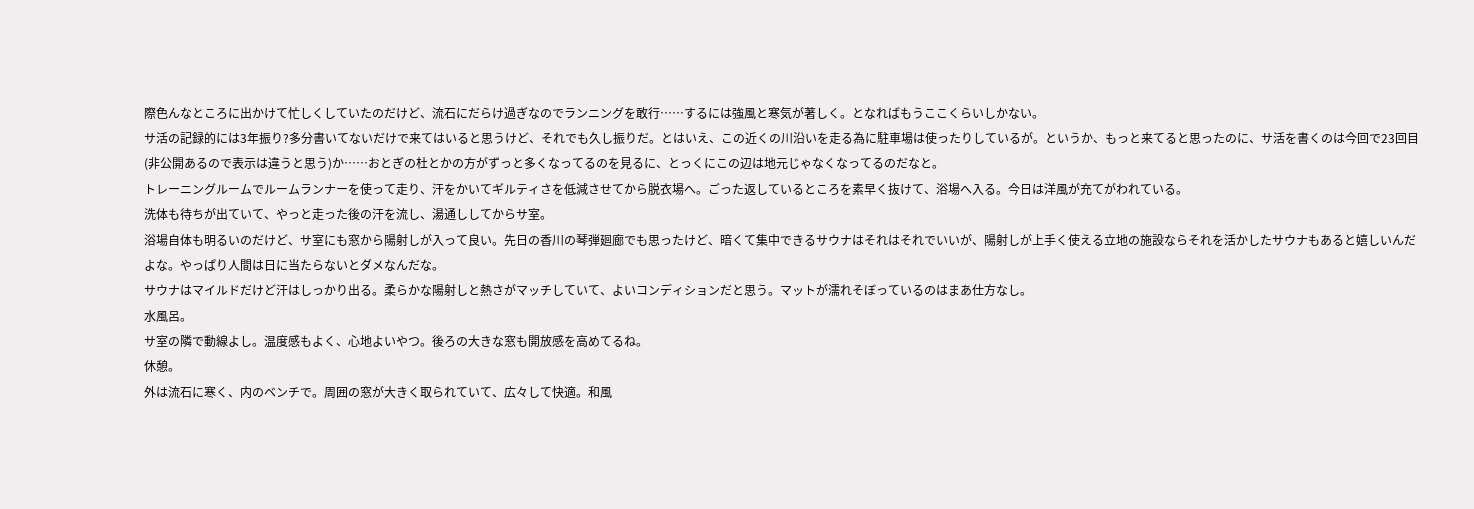際色んなところに出かけて忙しくしていたのだけど、流石にだらけ過ぎなのでランニングを敢行……するには強風と寒気が著しく。となればもうここくらいしかない。
サ活の記録的には3年振り?多分書いてないだけで来てはいると思うけど、それでも久し振りだ。とはいえ、この近くの川沿いを走る為に駐車場は使ったりしているが。というか、もっと来てると思ったのに、サ活を書くのは今回で23回目(非公開あるので表示は違うと思う)か……おとぎの杜とかの方がずっと多くなってるのを見るに、とっくにこの辺は地元じゃなくなってるのだなと。
トレーニングルームでルームランナーを使って走り、汗をかいてギルティさを低減させてから脱衣場へ。ごった返しているところを素早く抜けて、浴場へ入る。今日は洋風が充てがわれている。
洗体も待ちが出ていて、やっと走った後の汗を流し、湯通ししてからサ室。
浴場自体も明るいのだけど、サ室にも窓から陽射しが入って良い。先日の香川の琴弾廻廊でも思ったけど、暗くて集中できるサウナはそれはそれでいいが、陽射しが上手く使える立地の施設ならそれを活かしたサウナもあると嬉しいんだよな。やっぱり人間は日に当たらないとダメなんだな。
サウナはマイルドだけど汗はしっかり出る。柔らかな陽射しと熱さがマッチしていて、よいコンディションだと思う。マットが濡れそぼっているのはまあ仕方なし。
水風呂。
サ室の隣で動線よし。温度感もよく、心地よいやつ。後ろの大きな窓も開放感を高めてるね。
休憩。
外は流石に寒く、内のベンチで。周囲の窓が大きく取られていて、広々して快適。和風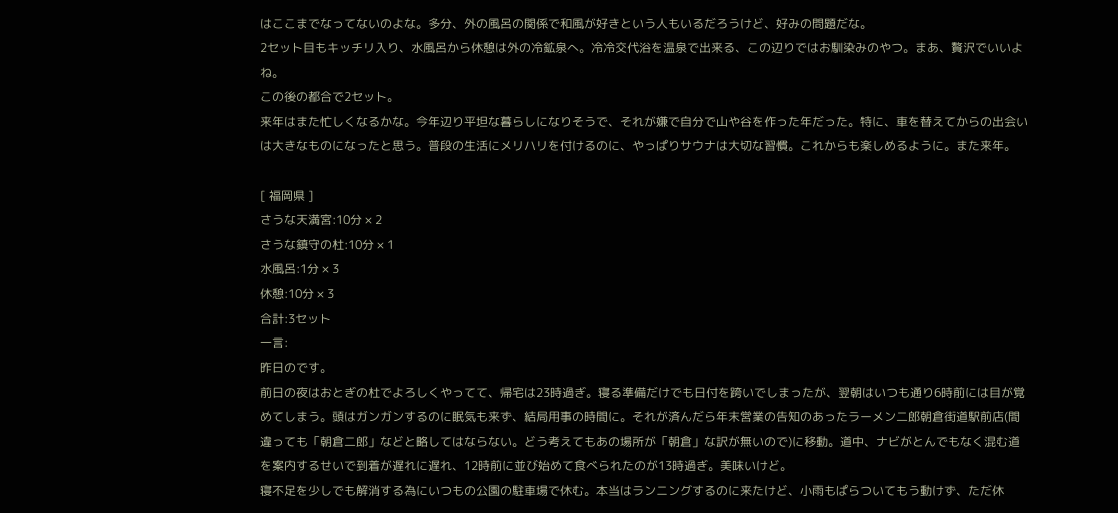はここまでなってないのよな。多分、外の風呂の関係で和風が好きという人もいるだろうけど、好みの問題だな。
2セット目もキッチリ入り、水風呂から休憩は外の冷鉱泉へ。冷冷交代浴を温泉で出来る、この辺りではお馴染みのやつ。まあ、贅沢でいいよね。
この後の都合で2セット。
来年はまた忙しくなるかな。今年辺り平坦な暮らしになりそうで、それが嫌で自分で山や谷を作った年だった。特に、車を替えてからの出会いは大きなものになったと思う。普段の生活にメリハリを付けるのに、やっぱりサウナは大切な習慣。これからも楽しめるように。また来年。

[ 福岡県 ]
さうな天満宮:10分 × 2
さうな鎮守の杜:10分 × 1
水風呂:1分 × 3
休憩:10分 × 3
合計:3セット
一言:
昨日のです。
前日の夜はおとぎの杜でよろしくやってて、帰宅は23時過ぎ。寝る準備だけでも日付を跨いでしまったが、翌朝はいつも通り6時前には目が覚めてしまう。頭はガンガンするのに眠気も来ず、結局用事の時間に。それが済んだら年末営業の告知のあったラーメン二郎朝倉街道駅前店(間違っても「朝倉二郎」などと略してはならない。どう考えてもあの場所が「朝倉」な訳が無いので)に移動。道中、ナビがとんでもなく混む道を案内するせいで到着が遅れに遅れ、12時前に並び始めて食べられたのが13時過ぎ。美味いけど。
寝不足を少しでも解消する為にいつもの公園の駐車場で休む。本当はランニングするのに来たけど、小雨もぱらついてもう動けず、ただ休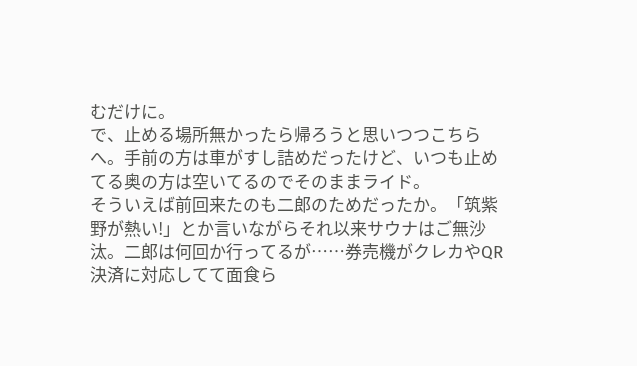むだけに。
で、止める場所無かったら帰ろうと思いつつこちらへ。手前の方は車がすし詰めだったけど、いつも止めてる奥の方は空いてるのでそのままライド。
そういえば前回来たのも二郎のためだったか。「筑紫野が熱い!」とか言いながらそれ以来サウナはご無沙汰。二郎は何回か行ってるが……券売機がクレカやQR決済に対応してて面食ら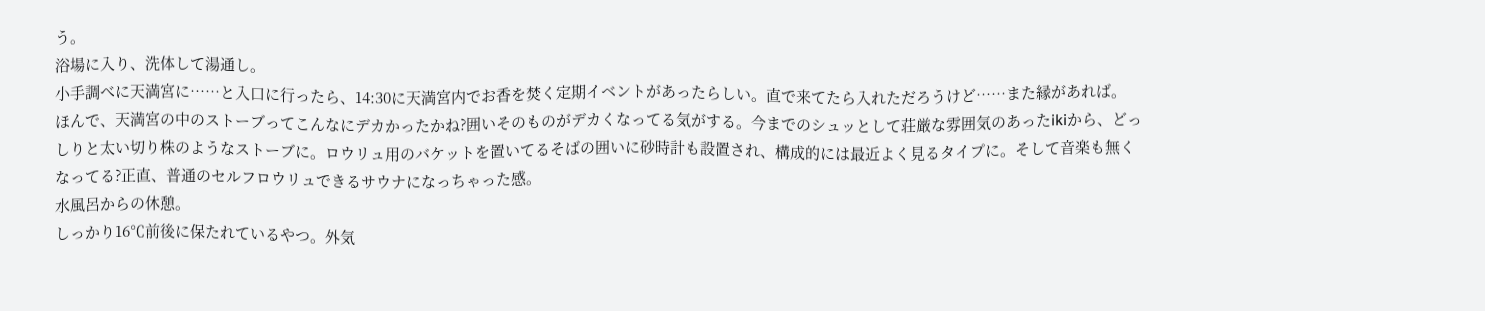う。
浴場に入り、洗体して湯通し。
小手調べに天満宮に……と入口に行ったら、14:30に天満宮内でお香を焚く定期イベントがあったらしい。直で来てたら入れただろうけど……また縁があれば。
ほんで、天満宮の中のストーブってこんなにデカかったかね?囲いそのものがデカくなってる気がする。今までのシュッとして荘厳な雰囲気のあったikiから、どっしりと太い切り株のようなストーブに。ロウリュ用のバケットを置いてるそばの囲いに砂時計も設置され、構成的には最近よく見るタイプに。そして音楽も無くなってる?正直、普通のセルフロウリュできるサウナになっちゃった感。
水風呂からの休憩。
しっかり16℃前後に保たれているやつ。外気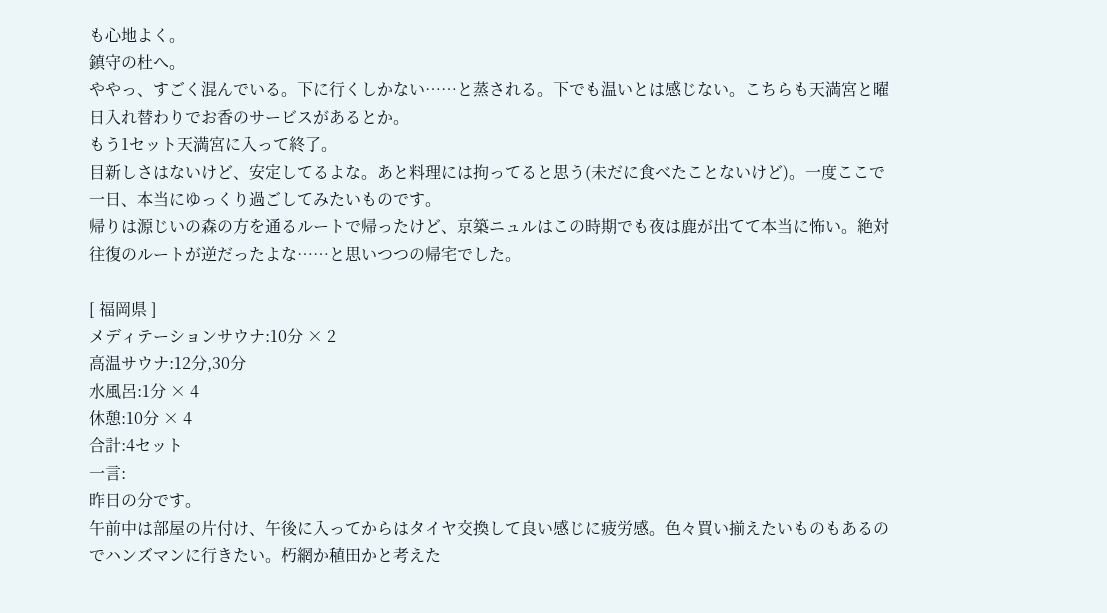も心地よく。
鎮守の杜へ。
ややっ、すごく混んでいる。下に行くしかない……と蒸される。下でも温いとは感じない。こちらも天満宮と曜日入れ替わりでお香のサービスがあるとか。
もう1セット天満宮に入って終了。
目新しさはないけど、安定してるよな。あと料理には拘ってると思う(未だに食べたことないけど)。一度ここで一日、本当にゆっくり過ごしてみたいものです。
帰りは源じいの森の方を通るルートで帰ったけど、京築ニュルはこの時期でも夜は鹿が出てて本当に怖い。絶対往復のルートが逆だったよな……と思いつつの帰宅でした。

[ 福岡県 ]
メディテーションサウナ:10分 × 2
高温サウナ:12分,30分
水風呂:1分 × 4
休憩:10分 × 4
合計:4セット
一言:
昨日の分です。
午前中は部屋の片付け、午後に入ってからはタイヤ交換して良い感じに疲労感。色々買い揃えたいものもあるのでハンズマンに行きたい。朽網か稙田かと考えた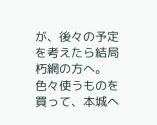が、後々の予定を考えたら結局朽網の方へ。
色々使うものを買って、本城へ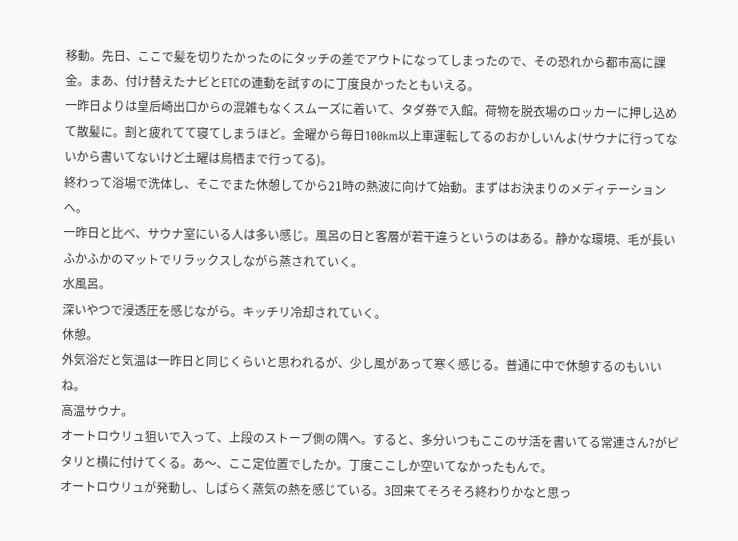移動。先日、ここで髪を切りたかったのにタッチの差でアウトになってしまったので、その恐れから都市高に課金。まあ、付け替えたナビとETCの連動を試すのに丁度良かったともいえる。
一昨日よりは皇后崎出口からの混雑もなくスムーズに着いて、タダ券で入館。荷物を脱衣場のロッカーに押し込めて散髪に。割と疲れてて寝てしまうほど。金曜から毎日100km以上車運転してるのおかしいんよ(サウナに行ってないから書いてないけど土曜は鳥栖まで行ってる)。
終わって浴場で洗体し、そこでまた休憩してから21時の熱波に向けて始動。まずはお決まりのメディテーションへ。
一昨日と比べ、サウナ室にいる人は多い感じ。風呂の日と客層が若干違うというのはある。静かな環境、毛が長いふかふかのマットでリラックスしながら蒸されていく。
水風呂。
深いやつで浸透圧を感じながら。キッチリ冷却されていく。
休憩。
外気浴だと気温は一昨日と同じくらいと思われるが、少し風があって寒く感じる。普通に中で休憩するのもいいね。
高温サウナ。
オートロウリュ狙いで入って、上段のストーブ側の隅へ。すると、多分いつもここのサ活を書いてる常連さん?がピタリと横に付けてくる。あ〜、ここ定位置でしたか。丁度ここしか空いてなかったもんで。
オートロウリュが発動し、しばらく蒸気の熱を感じている。3回来てそろそろ終わりかなと思っ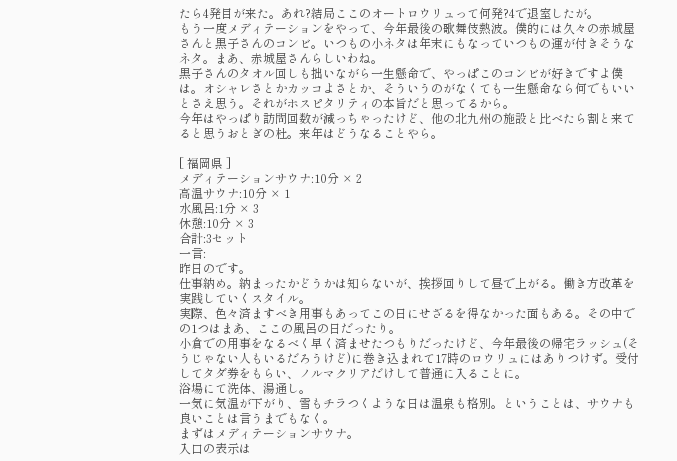たら4発目が来た。あれ?結局ここのオートロウリュって何発?4で退室したが。
もう一度メディテーションをやって、今年最後の歌舞伎熱波。僕的には久々の赤城屋さんと黒子さんのコンビ。いつもの小ネタは年末にもなっていつもの運が付きそうなネタ。まあ、赤城屋さんらしいわね。
黒子さんのタオル回しも拙いながら一生懸命で、やっぱこのコンビが好きですよ僕は。オシャレさとかカッコよさとか、そういうのがなくても一生懸命なら何でもいいとさえ思う。それがホスピタリティの本旨だと思ってるから。
今年はやっぱり訪問回数が減っちゃったけど、他の北九州の施設と比べたら割と来てると思うおとぎの杜。来年はどうなることやら。

[ 福岡県 ]
メディテーションサウナ:10分 × 2
高温サウナ:10分 × 1
水風呂:1分 × 3
休憩:10分 × 3
合計:3セット
一言:
昨日のです。
仕事納め。納まったかどうかは知らないが、挨拶回りして昼で上がる。働き方改革を実践していくスタイル。
実際、色々済ますべき用事もあってこの日にせざるを得なかった面もある。その中での1つはまあ、ここの風呂の日だったり。
小倉での用事をなるべく早く済ませたつもりだったけど、今年最後の帰宅ラッシュ(そうじゃない人もいるだろうけど)に巻き込まれて17時のロウリュにはありつけず。受付してタダ券をもらい、ノルマクリアだけして普通に入ることに。
浴場にて洗体、湯通し。
一気に気温が下がり、雪もチラつくような日は温泉も格別。ということは、サウナも良いことは言うまでもなく。
まずはメディテーションサウナ。
入口の表示は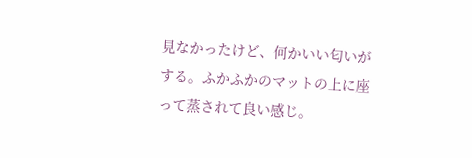見なかったけど、何かいい匂いがする。ふかふかのマットの上に座って蒸されて良い感じ。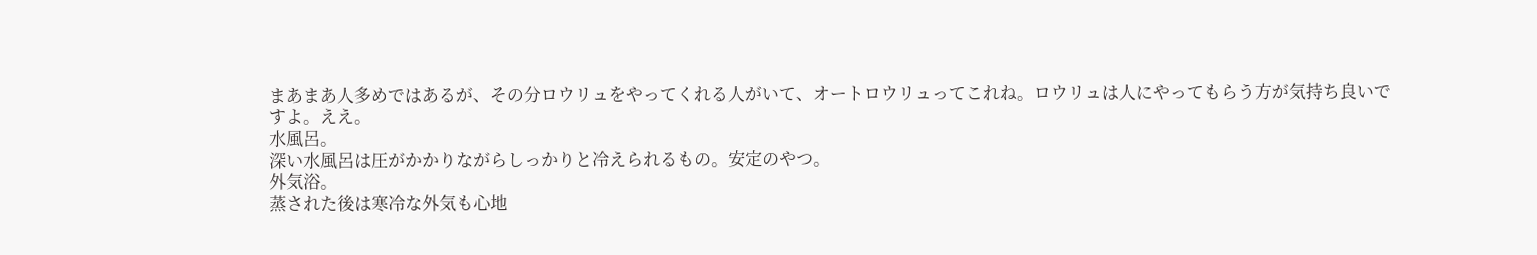まあまあ人多めではあるが、その分ロウリュをやってくれる人がいて、オートロウリュってこれね。ロウリュは人にやってもらう方が気持ち良いですよ。ええ。
水風呂。
深い水風呂は圧がかかりながらしっかりと冷えられるもの。安定のやつ。
外気浴。
蒸された後は寒冷な外気も心地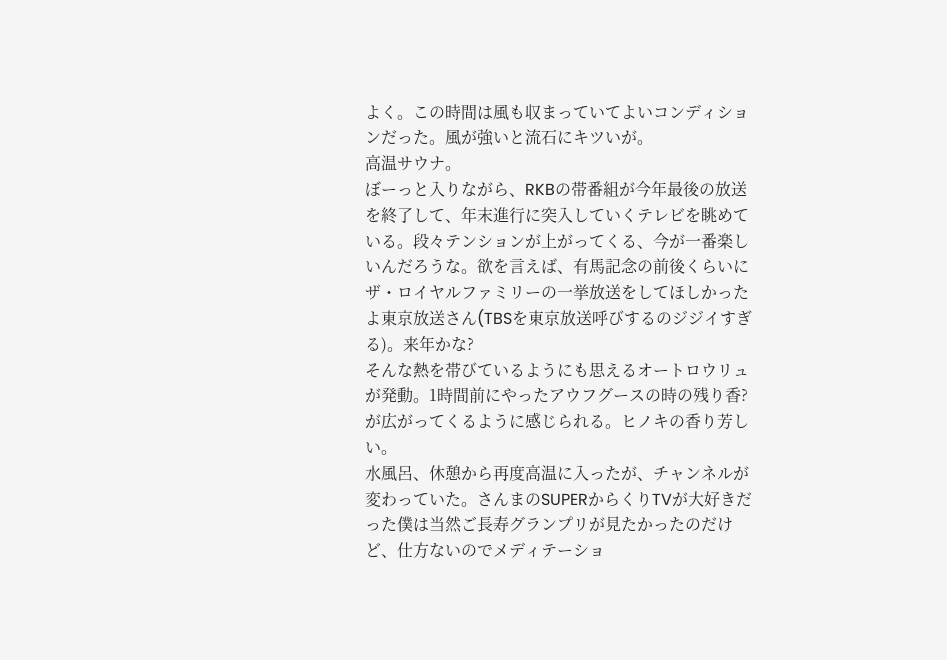よく。この時間は風も収まっていてよいコンディションだった。風が強いと流石にキツいが。
高温サウナ。
ぼーっと入りながら、RKBの帯番組が今年最後の放送を終了して、年末進行に突入していくテレビを眺めている。段々テンションが上がってくる、今が一番楽しいんだろうな。欲を言えば、有馬記念の前後くらいにザ・ロイヤルファミリーの一挙放送をしてほしかったよ東京放送さん(TBSを東京放送呼びするのジジイすぎる)。来年かな?
そんな熱を帯びているようにも思えるオートロウリュが発動。1時間前にやったアウフグースの時の残り香?が広がってくるように感じられる。ヒノキの香り芳しい。
水風呂、休憩から再度高温に入ったが、チャンネルが変わっていた。さんまのSUPERからくりTVが大好きだった僕は当然ご長寿グランプリが見たかったのだけど、仕方ないのでメディテーショ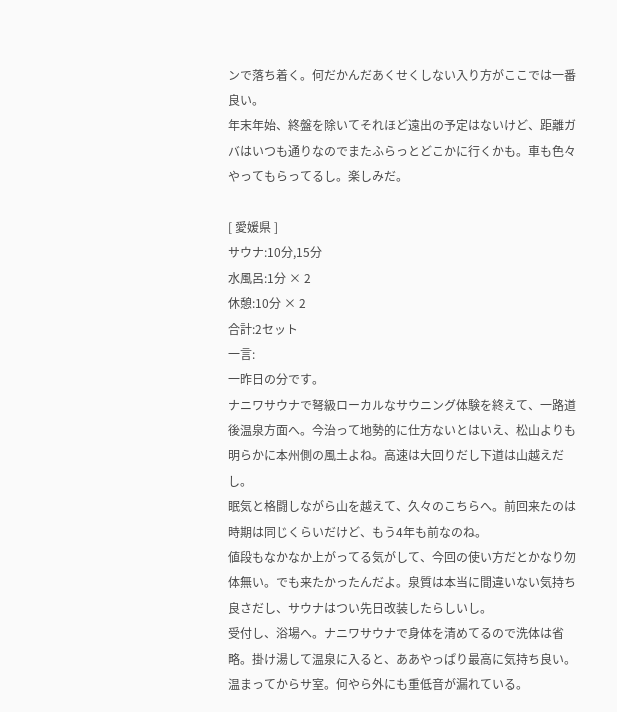ンで落ち着く。何だかんだあくせくしない入り方がここでは一番良い。
年末年始、終盤を除いてそれほど遠出の予定はないけど、距離ガバはいつも通りなのでまたふらっとどこかに行くかも。車も色々やってもらってるし。楽しみだ。

[ 愛媛県 ]
サウナ:10分,15分
水風呂:1分 × 2
休憩:10分 × 2
合計:2セット
一言:
一昨日の分です。
ナニワサウナで弩級ローカルなサウニング体験を終えて、一路道後温泉方面へ。今治って地勢的に仕方ないとはいえ、松山よりも明らかに本州側の風土よね。高速は大回りだし下道は山越えだし。
眠気と格闘しながら山を越えて、久々のこちらへ。前回来たのは時期は同じくらいだけど、もう4年も前なのね。
値段もなかなか上がってる気がして、今回の使い方だとかなり勿体無い。でも来たかったんだよ。泉質は本当に間違いない気持ち良さだし、サウナはつい先日改装したらしいし。
受付し、浴場へ。ナニワサウナで身体を清めてるので洗体は省略。掛け湯して温泉に入ると、ああやっぱり最高に気持ち良い。
温まってからサ室。何やら外にも重低音が漏れている。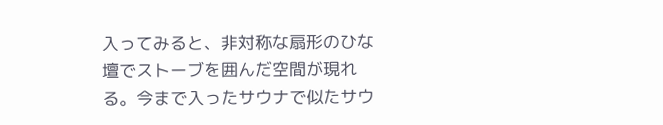入ってみると、非対称な扇形のひな壇でストーブを囲んだ空間が現れる。今まで入ったサウナで似たサウ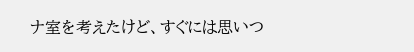ナ室を考えたけど、すぐには思いつ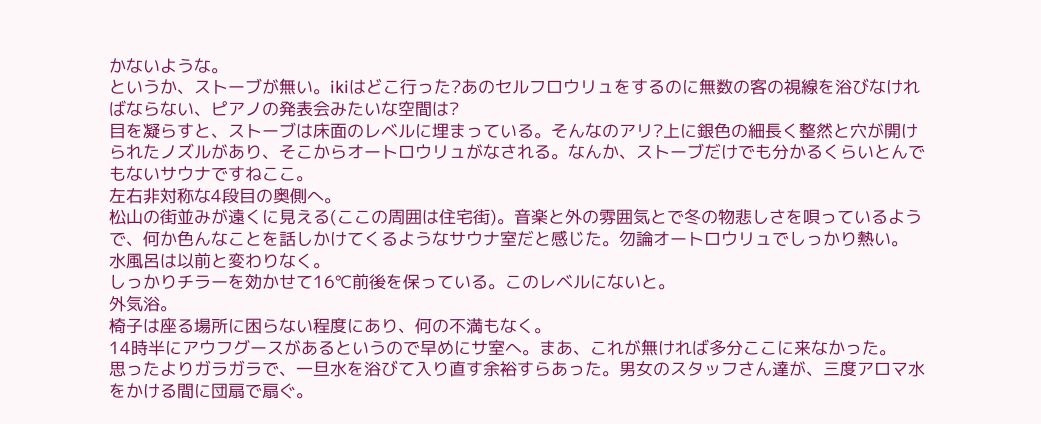かないような。
というか、ストーブが無い。ikiはどこ行った?あのセルフロウリュをするのに無数の客の視線を浴びなければならない、ピアノの発表会みたいな空間は?
目を凝らすと、ストーブは床面のレベルに埋まっている。そんなのアリ?上に銀色の細長く整然と穴が開けられたノズルがあり、そこからオートロウリュがなされる。なんか、ストーブだけでも分かるくらいとんでもないサウナですねここ。
左右非対称な4段目の奥側へ。
松山の街並みが遠くに見える(ここの周囲は住宅街)。音楽と外の雰囲気とで冬の物悲しさを唄っているようで、何か色んなことを話しかけてくるようなサウナ室だと感じた。勿論オートロウリュでしっかり熱い。
水風呂は以前と変わりなく。
しっかりチラーを効かせて16℃前後を保っている。このレベルにないと。
外気浴。
椅子は座る場所に困らない程度にあり、何の不満もなく。
14時半にアウフグースがあるというので早めにサ室へ。まあ、これが無ければ多分ここに来なかった。
思ったよりガラガラで、一旦水を浴びて入り直す余裕すらあった。男女のスタッフさん達が、三度アロマ水をかける間に団扇で扇ぐ。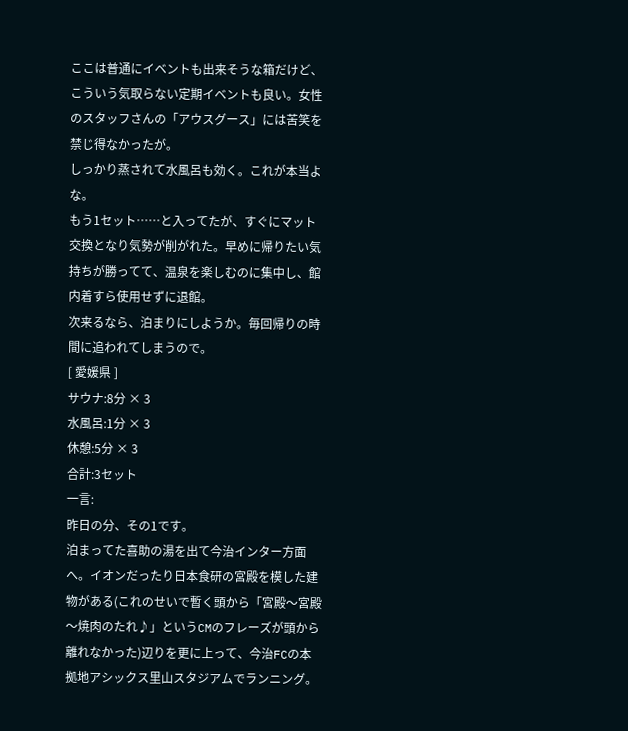ここは普通にイベントも出来そうな箱だけど、こういう気取らない定期イベントも良い。女性のスタッフさんの「アウスグース」には苦笑を禁じ得なかったが。
しっかり蒸されて水風呂も効く。これが本当よな。
もう1セット……と入ってたが、すぐにマット交換となり気勢が削がれた。早めに帰りたい気持ちが勝ってて、温泉を楽しむのに集中し、館内着すら使用せずに退館。
次来るなら、泊まりにしようか。毎回帰りの時間に追われてしまうので。
[ 愛媛県 ]
サウナ:8分 × 3
水風呂:1分 × 3
休憩:5分 × 3
合計:3セット
一言:
昨日の分、その1です。
泊まってた喜助の湯を出て今治インター方面へ。イオンだったり日本食研の宮殿を模した建物がある(これのせいで暫く頭から「宮殿〜宮殿〜焼肉のたれ♪」というCMのフレーズが頭から離れなかった)辺りを更に上って、今治FCの本拠地アシックス里山スタジアムでランニング。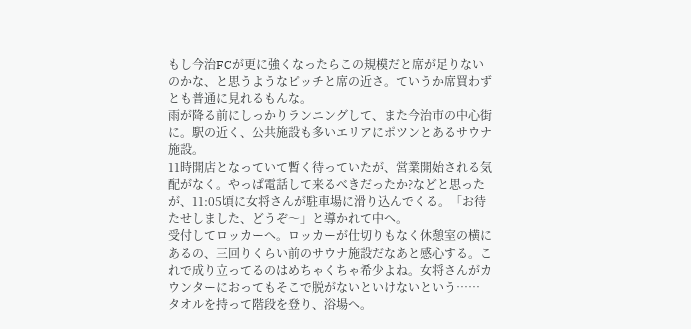もし今治FCが更に強くなったらこの規模だと席が足りないのかな、と思うようなピッチと席の近さ。ていうか席買わずとも普通に見れるもんな。
雨が降る前にしっかりランニングして、また今治市の中心街に。駅の近く、公共施設も多いエリアにポツンとあるサウナ施設。
11時開店となっていて暫く待っていたが、営業開始される気配がなく。やっぱ電話して来るべきだったか?などと思ったが、11:05頃に女将さんが駐車場に滑り込んでくる。「お待たせしました、どうぞ〜」と導かれて中へ。
受付してロッカーへ。ロッカーが仕切りもなく休憩室の横にあるの、三回りくらい前のサウナ施設だなあと感心する。これで成り立ってるのはめちゃくちゃ希少よね。女将さんがカウンターにおってもそこで脱がないといけないという……
タオルを持って階段を登り、浴場へ。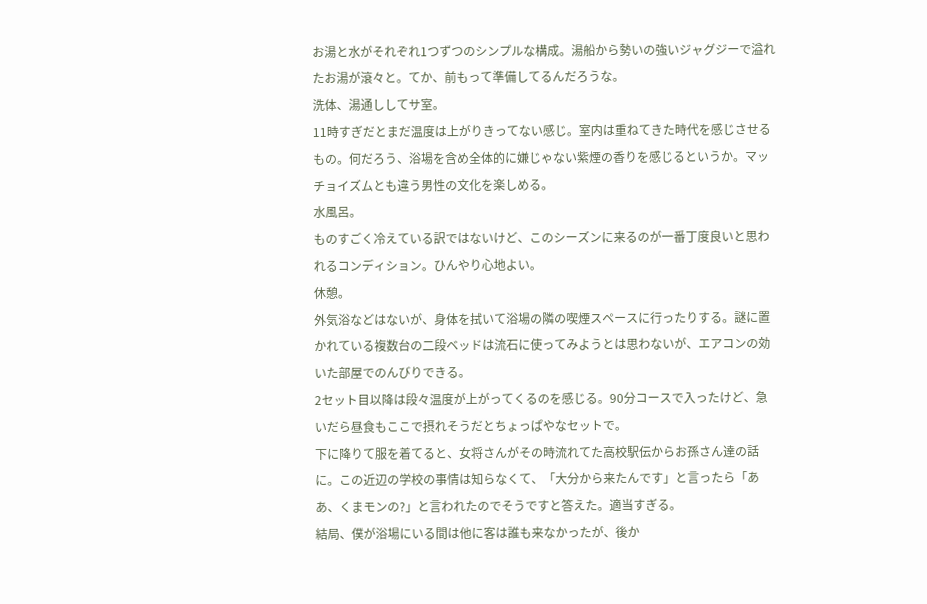お湯と水がそれぞれ1つずつのシンプルな構成。湯船から勢いの強いジャグジーで溢れたお湯が滾々と。てか、前もって準備してるんだろうな。
洗体、湯通ししてサ室。
11時すぎだとまだ温度は上がりきってない感じ。室内は重ねてきた時代を感じさせるもの。何だろう、浴場を含め全体的に嫌じゃない紫煙の香りを感じるというか。マッチョイズムとも違う男性の文化を楽しめる。
水風呂。
ものすごく冷えている訳ではないけど、このシーズンに来るのが一番丁度良いと思われるコンディション。ひんやり心地よい。
休憩。
外気浴などはないが、身体を拭いて浴場の隣の喫煙スペースに行ったりする。謎に置かれている複数台の二段ベッドは流石に使ってみようとは思わないが、エアコンの効いた部屋でのんびりできる。
2セット目以降は段々温度が上がってくるのを感じる。90分コースで入ったけど、急いだら昼食もここで摂れそうだとちょっぱやなセットで。
下に降りて服を着てると、女将さんがその時流れてた高校駅伝からお孫さん達の話に。この近辺の学校の事情は知らなくて、「大分から来たんです」と言ったら「ああ、くまモンの?」と言われたのでそうですと答えた。適当すぎる。
結局、僕が浴場にいる間は他に客は誰も来なかったが、後か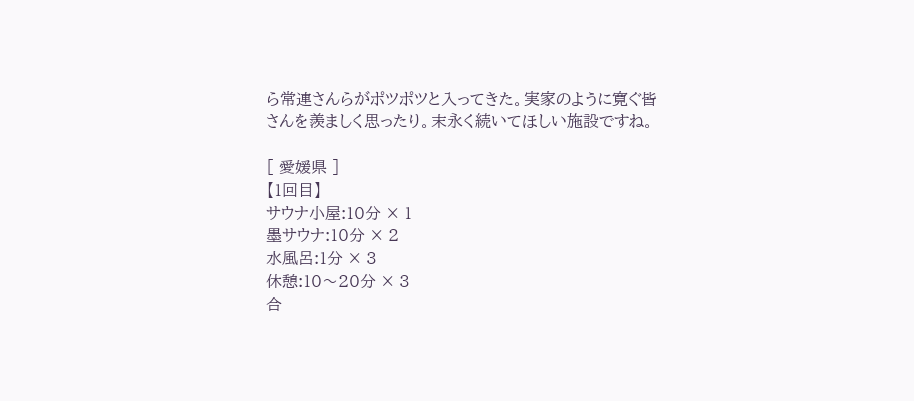ら常連さんらがポツポツと入ってきた。実家のように寛ぐ皆さんを羨ましく思ったり。末永く続いてほしい施設ですね。

[ 愛媛県 ]
【1回目】
サウナ小屋:10分 × 1
墨サウナ:10分 × 2
水風呂:1分 × 3
休憩:10〜20分 × 3
合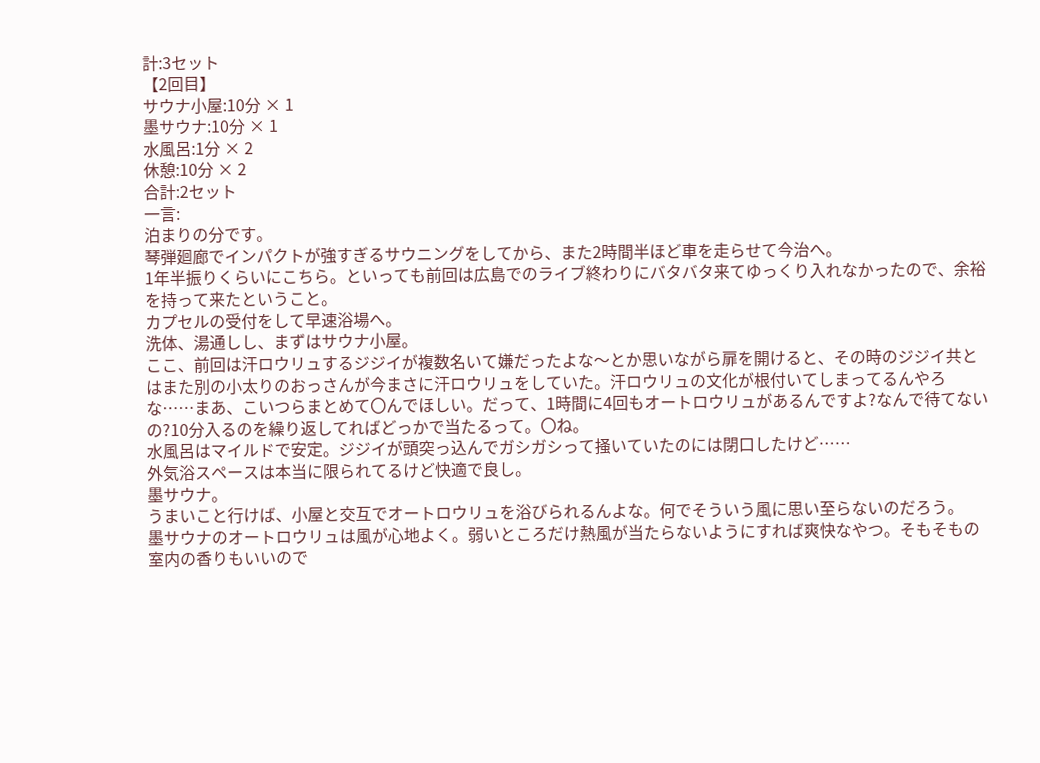計:3セット
【2回目】
サウナ小屋:10分 × 1
墨サウナ:10分 × 1
水風呂:1分 × 2
休憩:10分 × 2
合計:2セット
一言:
泊まりの分です。
琴弾廻廊でインパクトが強すぎるサウニングをしてから、また2時間半ほど車を走らせて今治へ。
1年半振りくらいにこちら。といっても前回は広島でのライブ終わりにバタバタ来てゆっくり入れなかったので、余裕を持って来たということ。
カプセルの受付をして早速浴場へ。
洗体、湯通しし、まずはサウナ小屋。
ここ、前回は汗ロウリュするジジイが複数名いて嫌だったよな〜とか思いながら扉を開けると、その時のジジイ共とはまた別の小太りのおっさんが今まさに汗ロウリュをしていた。汗ロウリュの文化が根付いてしまってるんやろな……まあ、こいつらまとめて〇んでほしい。だって、1時間に4回もオートロウリュがあるんですよ?なんで待てないの?10分入るのを繰り返してればどっかで当たるって。〇ね。
水風呂はマイルドで安定。ジジイが頭突っ込んでガシガシって掻いていたのには閉口したけど……
外気浴スペースは本当に限られてるけど快適で良し。
墨サウナ。
うまいこと行けば、小屋と交互でオートロウリュを浴びられるんよな。何でそういう風に思い至らないのだろう。
墨サウナのオートロウリュは風が心地よく。弱いところだけ熱風が当たらないようにすれば爽快なやつ。そもそもの室内の香りもいいので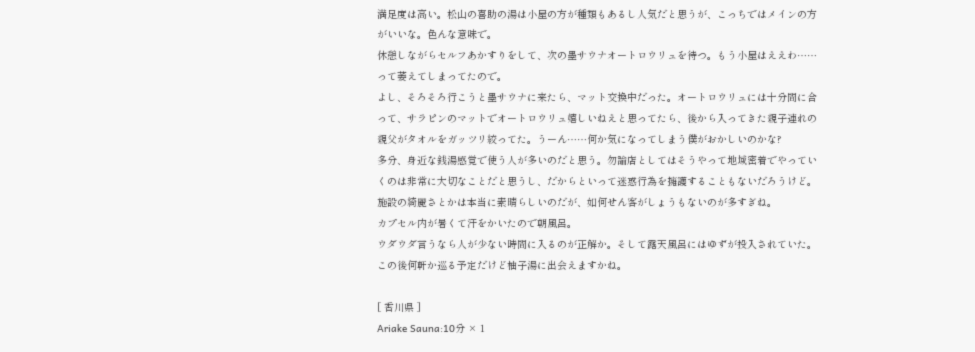満足度は高い。松山の喜助の湯は小屋の方が種類もあるし人気だと思うが、こっちではメインの方がいいな。色んな意味で。
休憩しながらセルフあかすりをして、次の墨サウナオートロウリュを待つ。もう小屋はええわ……って萎えてしまってたので。
よし、そろそろ行こうと墨サウナに来たら、マット交換中だった。オートロウリュには十分間に合って、サラピンのマットでオートロウリュ嬉しいねえと思ってたら、後から入ってきた親子連れの親父がタオルをガッツリ絞ってた。うーん……何か気になってしまう僕がおかしいのかな?
多分、身近な銭湯感覚で使う人が多いのだと思う。勿論店としてはそうやって地域密着でやっていくのは非常に大切なことだと思うし、だからといって迷惑行為を擁護することもないだろうけど。施設の綺麗さとかは本当に素晴らしいのだが、如何せん客がしょうもないのが多すぎね。
カプセル内が暑くて汗をかいたので朝風呂。
ウダウダ言うなら人が少ない時間に入るのが正解か。そして露天風呂にはゆずが投入されていた。この後何軒か巡る予定だけど柚子湯に出会えますかね。

[ 香川県 ]
Ariake Sauna:10分 × 1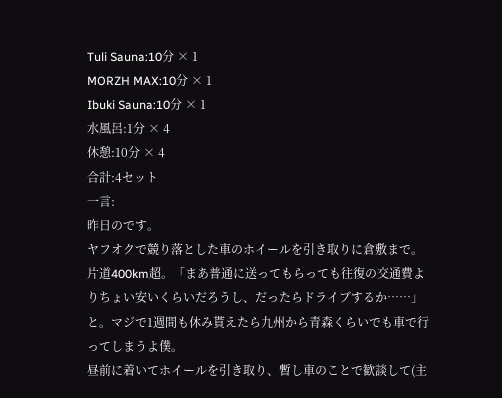Tuli Sauna:10分 × 1
MORZH MAX:10分 × 1
Ibuki Sauna:10分 × 1
水風呂:1分 × 4
休憩:10分 × 4
合計:4セット
一言:
昨日のです。
ヤフオクで競り落とした車のホイールを引き取りに倉敷まで。片道400km超。「まあ普通に送ってもらっても往復の交通費よりちょい安いくらいだろうし、だったらドライブするか……」と。マジで1週間も休み貰えたら九州から青森くらいでも車で行ってしまうよ僕。
昼前に着いてホイールを引き取り、暫し車のことで歓談して(主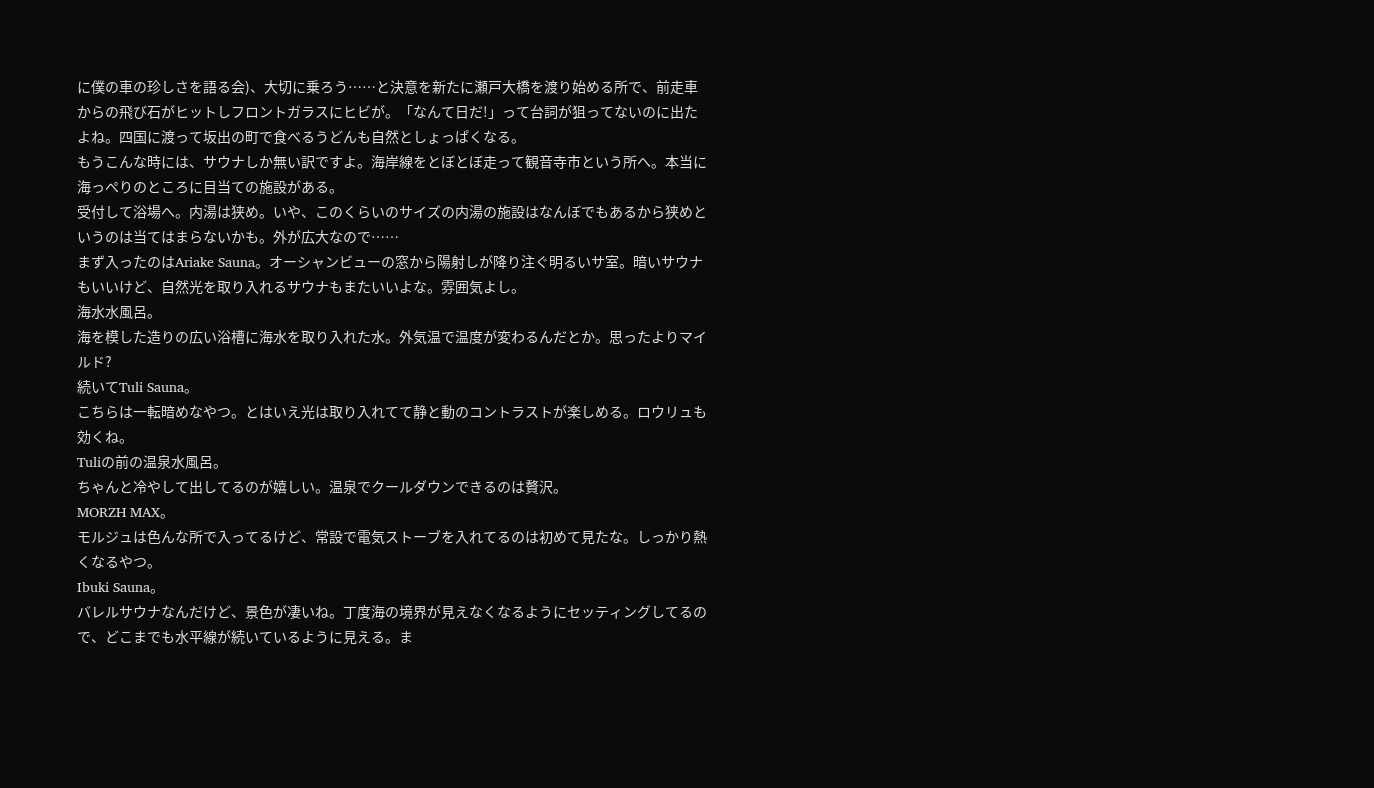に僕の車の珍しさを語る会)、大切に乗ろう……と決意を新たに瀬戸大橋を渡り始める所で、前走車からの飛び石がヒットしフロントガラスにヒビが。「なんて日だ!」って台詞が狙ってないのに出たよね。四国に渡って坂出の町で食べるうどんも自然としょっぱくなる。
もうこんな時には、サウナしか無い訳ですよ。海岸線をとぼとぼ走って観音寺市という所へ。本当に海っぺりのところに目当ての施設がある。
受付して浴場へ。内湯は狭め。いや、このくらいのサイズの内湯の施設はなんぼでもあるから狭めというのは当てはまらないかも。外が広大なので……
まず入ったのはAriake Sauna。オーシャンビューの窓から陽射しが降り注ぐ明るいサ室。暗いサウナもいいけど、自然光を取り入れるサウナもまたいいよな。雰囲気よし。
海水水風呂。
海を模した造りの広い浴槽に海水を取り入れた水。外気温で温度が変わるんだとか。思ったよりマイルド?
続いてTuli Sauna。
こちらは一転暗めなやつ。とはいえ光は取り入れてて静と動のコントラストが楽しめる。ロウリュも効くね。
Tuliの前の温泉水風呂。
ちゃんと冷やして出してるのが嬉しい。温泉でクールダウンできるのは贅沢。
MORZH MAX。
モルジュは色んな所で入ってるけど、常設で電気ストーブを入れてるのは初めて見たな。しっかり熱くなるやつ。
Ibuki Sauna。
バレルサウナなんだけど、景色が凄いね。丁度海の境界が見えなくなるようにセッティングしてるので、どこまでも水平線が続いているように見える。ま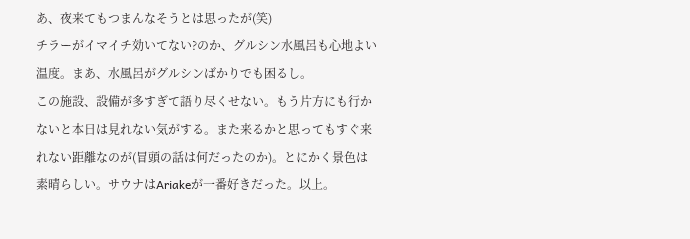あ、夜来てもつまんなそうとは思ったが(笑)
チラーがイマイチ効いてない?のか、グルシン水風呂も心地よい温度。まあ、水風呂がグルシンばかりでも困るし。
この施設、設備が多すぎて語り尽くせない。もう片方にも行かないと本日は見れない気がする。また来るかと思ってもすぐ来れない距離なのが(冒頭の話は何だったのか)。とにかく景色は素晴らしい。サウナはAriakeが一番好きだった。以上。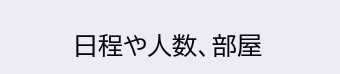日程や人数、部屋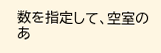数を指定して、空室のあ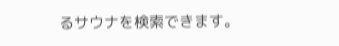るサウナを検索できます。